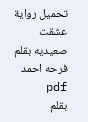تحميل رواية عشقت صعيديه بقلم فرحه احمد pdf
بقلم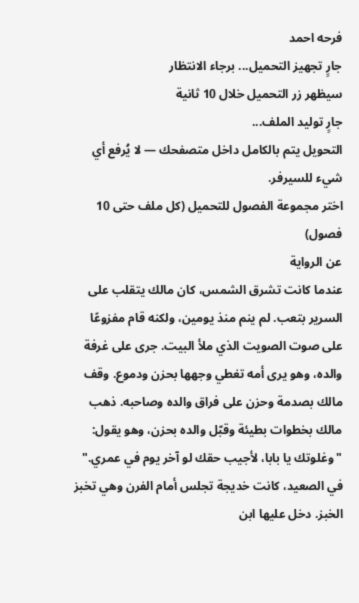فرحه احمد
جارٍ تجهيز التحميل... برجاء الانتظار
سيظهر زر التحميل خلال 10 ثانية
جارٍ توليد الملف...
التحويل يتم بالكامل داخل متصفحك — لا يُرفع أي شيء للسيرفر.
اختر مجموعة الفصول للتحميل (كل ملف حتى 10 فصول)
عن الرواية
عندما كانت تشرق الشمس، كان مالك يتقلب على السرير بتعب. لم ينم منذ يومين، ولكنه قام مفزوعًا على صوت الصويت الذي ملأ البيت. جرى على غرفة والده، وهو يرى أمه تغطي وجهها بحزن ودموع. وقف مالك بصدمة وحزن على فراق والده وصاحبه. ذهب مالك بخطوات بطيئة وقبّل والده بحزن، وهو يقول: "وغلوتك يا بابا، لأجيب حقك لو آخر يوم في عمري." في الصعيد، كانت خديجة تجلس أمام الفرن وهي تخبز الخبز. دخل عليها ابن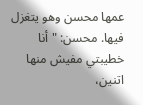عمها محسن وهو يتغزل فيها. محسن: "أنا خطيبتي مفيش منها اتنين،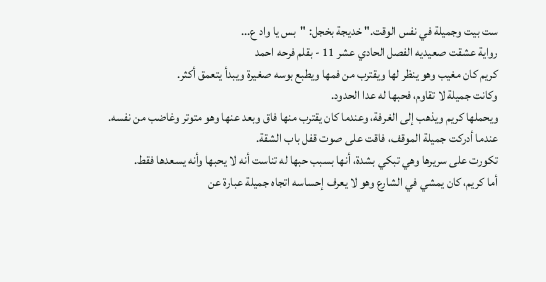ست بيت وجميلة في نفس الوقت." خديجة بخجل: "بس يا واد ع...
رواية عشقت صعيديه الفصل الحادي عشر 11 - بقلم فرحه احمد
كريم كان مغيب وهو ينظر لها ويقترب من فمها ويطبع بوسه صغيرة ويبدأ يتعمق أكثر.
وكانت جميلة لا تقاوم، فحبها له عدا الحدود.
ويحملها كريم ويذهب إلى الغرفة، وعندما كان يقترب منها فاق وبعد عنها وهو متوتر وغاضب من نفسه.
عندما أدركت جميلة الموقف، فاقت على صوت قفل باب الشقة.
تكورت على سريرها وهي تبكي بشدة، أنها بسبب حبها له تناست أنه لا يحبها وأنه يسعدها فقط.
أما كريم، كان يمشي في الشارع وهو لا يعرف إحساسه اتجاه جميلة عبارة عن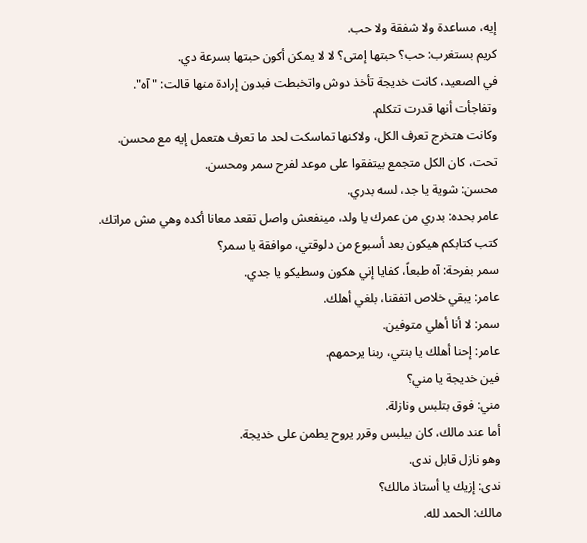إيه، مساعدة ولا شفقة ولا حب.
كريم بستغرب: حب؟ حبتها إمتى؟ لا لا يمكن أكون حبتها بسرعة دي.
في الصعيد، كانت خديجة تأخذ دوش واتخبطت فبدون إرادة منها قالت: "آه".
وتفاجأت أنها قدرت تتكلم.
وكانت هتخرج تعرف الكل، ولاكنها تماسكت لحد ما تعرف هتعمل إيه مع محسن.
تحت، كان الكل متجمع بيتفقوا على موعد لفرح سمر ومحسن.
محسن: شوية يا جد، لسه بدري.
عامر بحده: بدري من عمرك يا ولد، مينفعش واصل تقعد معانا أكده وهي مش مراتك.
كتب كتابكم هيكون بعد أسبوع من دلوقتي، موافقة يا سمر؟
سمر بفرحة: آه طبعاً، كفايا إني هكون وسطيكو يا جدي.
عامر: يبقي خلاص اتفقنا، بلغي أهلك.
سمر: لا أنا أهلي متوفين.
عامر: إحنا أهلك يا بنتي، ربنا يرحمهم.
فين خديجة يا مني؟
مني: فوق بتلبس ونازلة.
أما عند مالك، كان بيلبس وقرر يروح يطمن على خديجة.
وهو نازل قابل ندى.
ندى: إزيك يا أستاذ مالك؟
مالك: الحمد لله.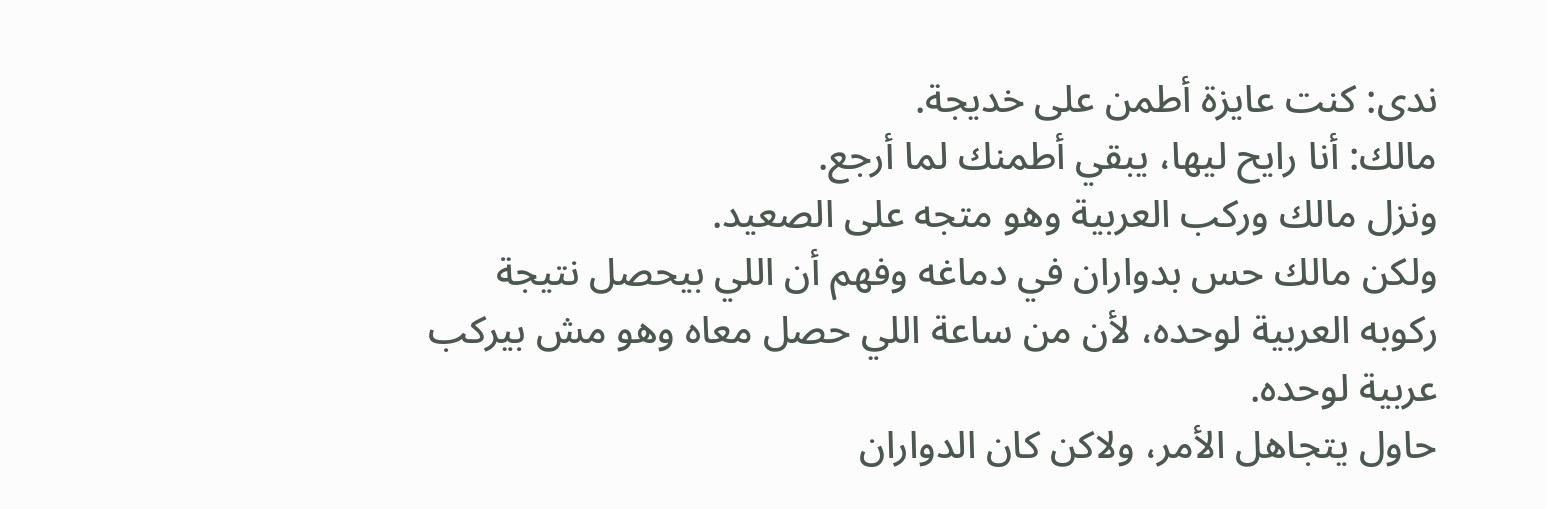ندى: كنت عايزة أطمن على خديجة.
مالك: أنا رايح ليها، يبقي أطمنك لما أرجع.
ونزل مالك وركب العربية وهو متجه على الصعيد.
ولكن مالك حس بدواران في دماغه وفهم أن اللي بيحصل نتيجة ركوبه العربية لوحده، لأن من ساعة اللي حصل معاه وهو مش بيركب عربية لوحده.
حاول يتجاهل الأمر، ولاكن كان الدواران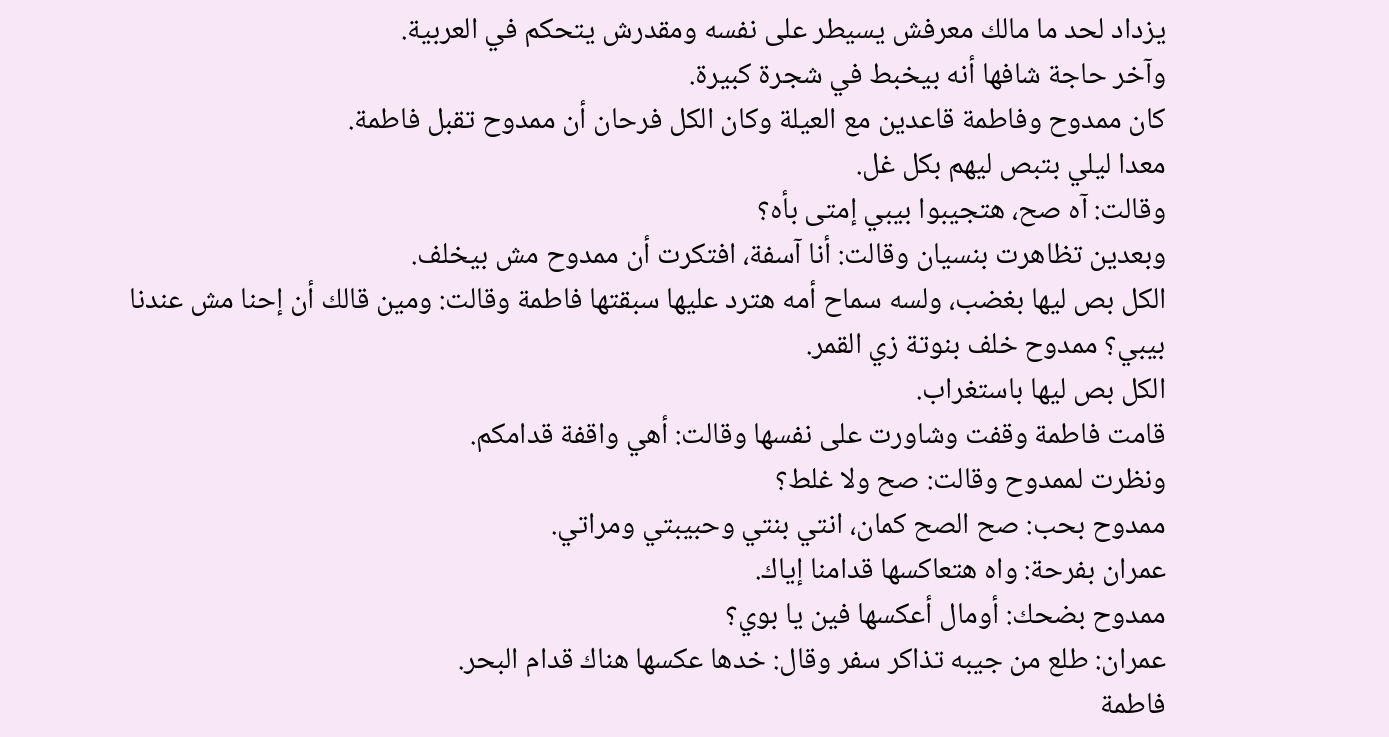يزداد لحد ما مالك معرفش يسيطر على نفسه ومقدرش يتحكم في العربية.
وآخر حاجة شافها أنه بيخبط في شجرة كبيرة.
كان ممدوح وفاطمة قاعدين مع العيلة وكان الكل فرحان أن ممدوح تقبل فاطمة.
معدا ليلي بتبص ليهم بكل غل.
وقالت: آه صح، هتجيبوا بيبي إمتى بأه؟
وبعدين تظاهرت بنسيان وقالت: أنا آسفة، افتكرت أن ممدوح مش بيخلف.
الكل بص ليها بغضب، ولسه سماح أمه هترد عليها سبقتها فاطمة وقالت: ومين قالك أن إحنا مش عندنا بيبي؟ ممدوح خلف بنوتة زي القمر.
الكل بص ليها باستغراب.
قامت فاطمة وقفت وشاورت على نفسها وقالت: أهي واقفة قدامكم.
ونظرت لممدوح وقالت: صح ولا غلط؟
ممدوح بحب: صح الصح كمان، انتي بنتي وحبيبتي ومراتي.
عمران بفرحة: واه هتعاكسها قدامنا إياك.
ممدوح بضحك: أومال أعكسها فين يا بوي؟
عمران: طلع من جيبه تذاكر سفر وقال: خدها عكسها هناك قدام البحر.
فاطمة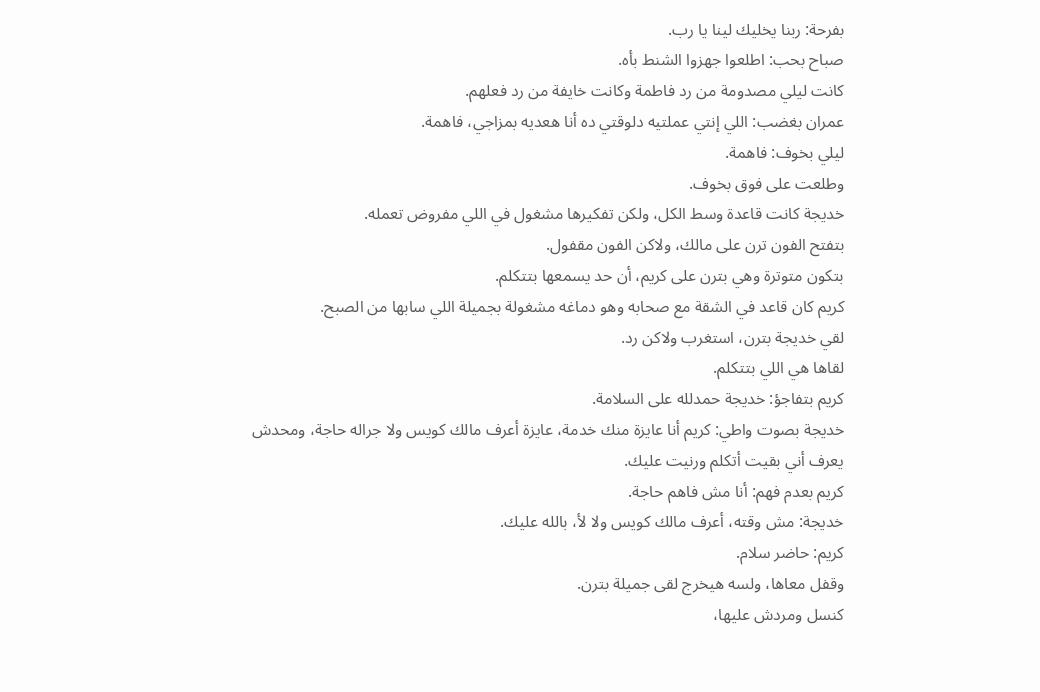بفرحة: ربنا يخليك لينا يا رب.
صباح بحب: اطلعوا جهزوا الشنط بأه.
كانت ليلي مصدومة من رد فاطمة وكانت خايفة من رد فعلهم.
عمران بغضب: اللي إنتي عملتيه دلوقتي ده أنا هعديه بمزاجي، فاهمة.
ليلي بخوف: فاهمة.
وطلعت على فوق بخوف.
خديجة كانت قاعدة وسط الكل، ولكن تفكيرها مشغول في اللي مفروض تعمله.
بتفتح الفون ترن على مالك، ولاكن الفون مقفول.
بتكون متوترة وهي بترن على كريم، أن حد يسمعها بتتكلم.
كريم كان قاعد في الشقة مع صحابه وهو دماغه مشغولة بجميلة اللي سابها من الصبح.
لقي خديجة بترن، استغرب ولاكن رد.
لقاها هي اللي بتتكلم.
كريم بتفاجؤ: خديجة حمدلله على السلامة.
خديجة بصوت واطي: كريم أنا عايزة منك خدمة، عايزة أعرف مالك كويس ولا جراله حاجة، ومحدش يعرف أني بقيت أتكلم ورنيت عليك.
كريم بعدم فهم: أنا مش فاهم حاجة.
خديجة: مش وقته، أعرف مالك كويس ولا لأ، بالله عليك.
كريم: حاضر سلام.
وقفل معاها، ولسه هيخرج لقى جميلة بترن.
كنسل ومردش عليها،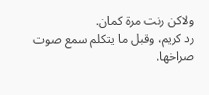ولاكن رنت مرة كمان.
رد كريم، وقبل ما يتكلم سمع صوت صراخها.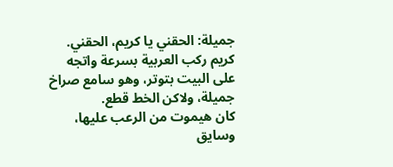جميلة: الحقني يا كريم، الحقني.
كريم ركب العربية بسرعة واتجه على البيت بتوتر، وهو سامع صراخ جميلة، ولاكن الخط قطع.
كان هيموت من الرعب عليها، وسايق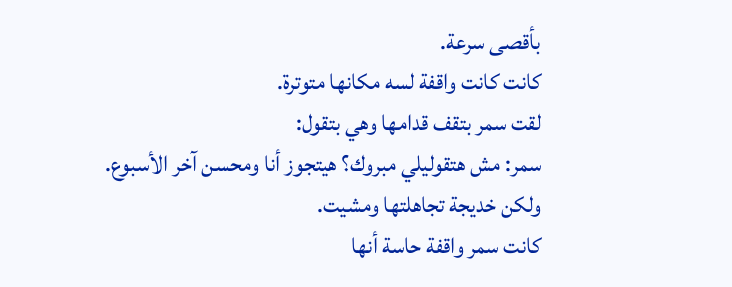بأقصى سرعة.
كانت كانت واقفة لسه مكانها متوترة.
لقت سمر بتقف قدامها وهي بتقول:
سمر: مش هتقوليلي مبروك؟ هيتجوز أنا ومحسن آخر الأسبوع.
ولكن خديجة تجاهلتها ومشيت.
كانت سمر واقفة حاسة أنها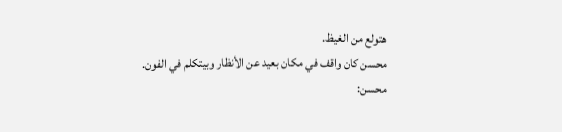هتولع من الغيظ.
محسن كان واقف في مكان بعيد عن الأنظار وبيتكلم في الفون.
محسن: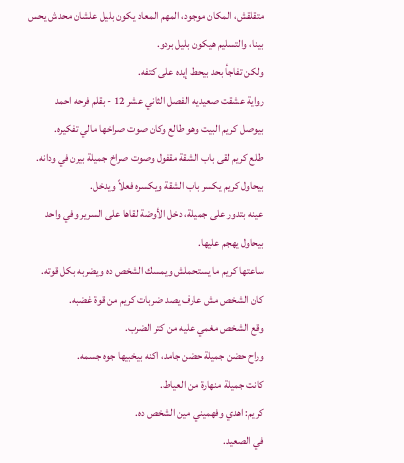متقلقش، المكان موجود، المهم المعاد يكون بليل علشان محدش يحس بينا، والتسليم هيكون بليل بردو.
ولكن تفاجأ بحد بيحط إيده على كتفه.
رواية عشقت صعيديه الفصل الثاني عشر 12 - بقلم فرحه احمد
بيوصل كريم البيت وهو طالع وكان صوت صراخها مالي تفكيره.
طلع كريم لقى باب الشقة مقفول وصوت صراخ جميلة بيرن في ودانه.
بيحاول كريم يكسر باب الشقة ويكسره فعلاً ويدخل.
عينه بتدور على جميلة، دخل الأوضة لقاها على السرير وفي واحد بيحاول يهجم عليها.
ساعتها كريم ما يستحملش ويمسك الشخص ده ويضربه بكل قوته.
كان الشخص مش عارف يصد ضربات كريم من قوة غضبه.
وقع الشخص مغمي عليه من كتر الضرب.
وراح حضن جميلة حضن جامد، اكنه بيخبيها جوه جسمه.
كانت جميلة منهارة من العياط.
كريم: اهدي وفهميني مين الشخص ده.
في الصعيد.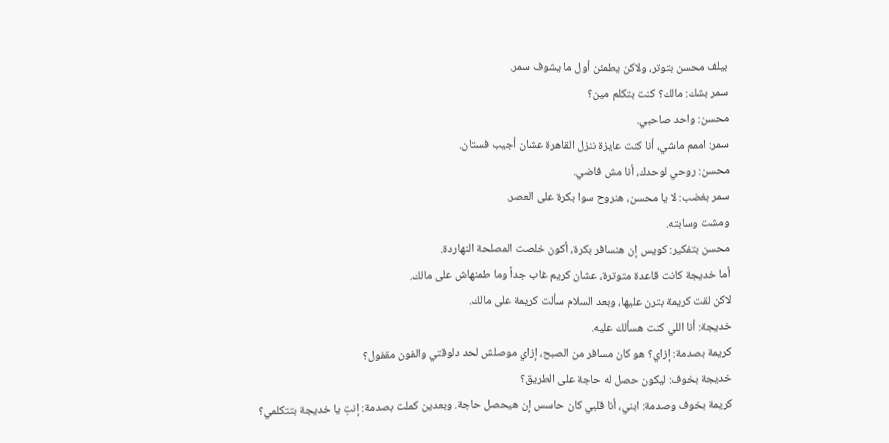بيلف محسن بتوتر، ولاكن يطمئن أول ما يشوف سمر.
سمر بشك: مالك؟ كنت بتكلم مين؟
محسن: واحد صاحبي.
سمر: اممم ماشي، أنا كنت عايزة ننزل القاهرة عشان أجيب فستان.
محسن: روحي لوحدك، أنا مش فاضي.
سمر بغضب: لا يا محسن، هنروح سوا بكرة على العصر.
ومشت وسابته.
محسن بتفكير: كويس إن هنسافر بكرة، أكون خلصت المصلحة النهاردة.
أما خديجة كانت قاعدة متوترة، عشان كريم غاب جداً وما طمنهاش على مالك.
لاكن لقت كريمة بترن عليها، وبعد السلام سألت كريمة على مالك.
خديجة: أنا اللي كنت هسألك عليه.
كريمة بصدمة: إزاي؟ هو كان مسافر من الصبح، إزاي موصلش لحد دلوقتي والفون مقفول؟
خديجة بخوف: ليكون حصل له حاجة على الطريق؟
كريمة بخوف وصدمة: ابني، أنا قلبي كان حاسس إن هيحصل حاجة. وبعدين كملت بصدمة: إنتِ يا خديجة بتتكلمي؟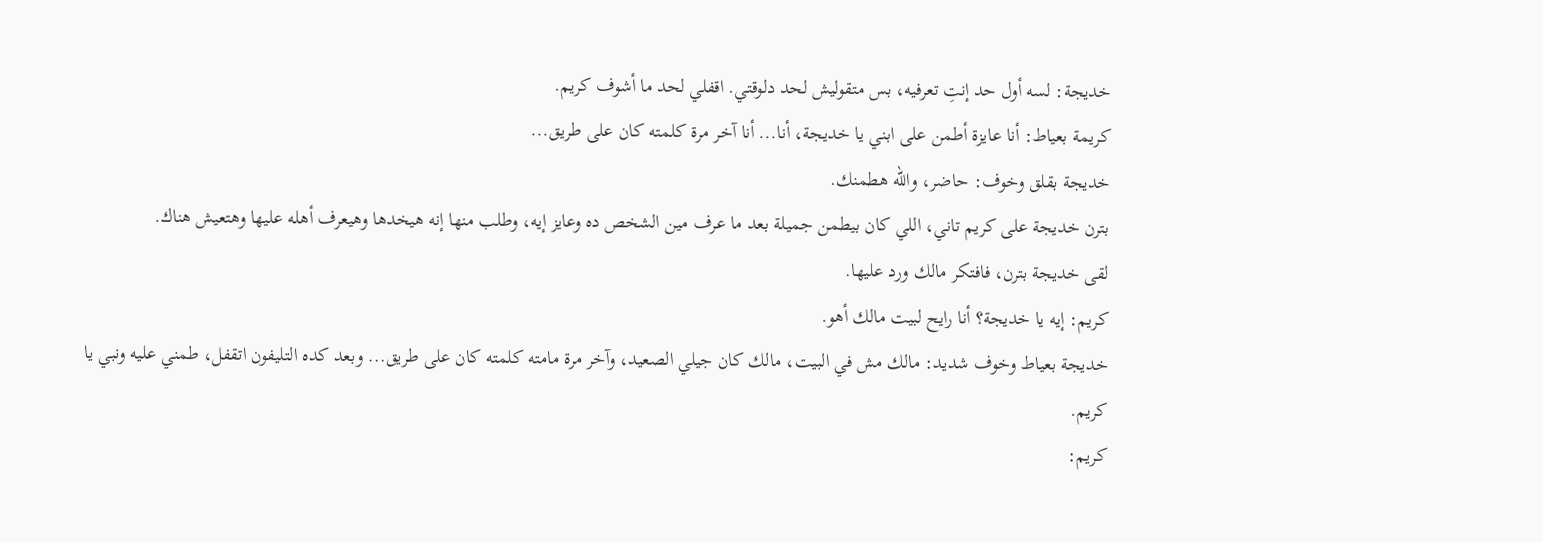خديجة: لسه أول حد إنتِ تعرفيه، بس متقوليش لحد دلوقتي. اقفلي لحد ما أشوف كريم.
كريمة بعياط: أنا عايزة أطمن على ابني يا خديجة، أنا... أنا آخر مرة كلمته كان على طريق...
خديجة بقلق وخوف: حاضر، والله هطمنك.
بترن خديجة على كريم تاني، اللي كان بيطمن جميلة بعد ما عرف مين الشخص ده وعايز إيه، وطلب منها إنه هيخدها وهيعرف أهله عليها وهتعيش هناك.
لقى خديجة بترن، فافتكر مالك ورد عليها.
كريم: إيه يا خديجة؟ أنا رايح لبيت مالك أهو.
خديجة بعياط وخوف شديد: مالك مش في البيت، مالك كان جيلي الصعيد، وآخر مرة مامته كلمته كان على طريق... وبعد كده التليفون اتقفل، طمني عليه ونبي يا كريم.
كريم: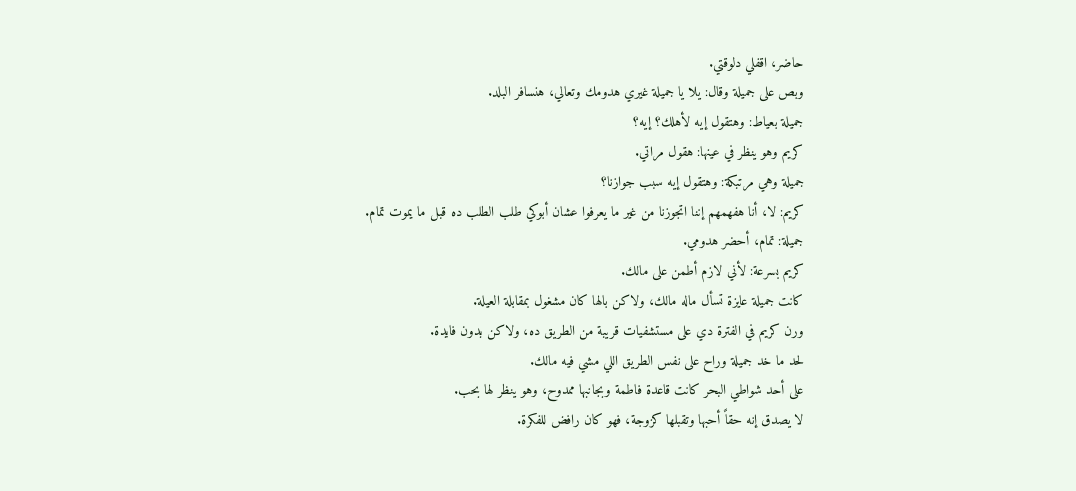حاضر، اقفلي دلوقتي.
وبص على جميلة وقال: يلا يا جميلة غيري هدومك وتعالي، هنسافر البلد.
جميلة بعياط: وهتقول إيه لأهلك؟ إيه؟
كريم وهو ينظر في عينها: هقول مراتي.
جميلة وهي مرتبكة: وهتقول إيه سبب جوازنا؟
كريم: لا، أنا هفهمهم إننا اتجوزنا من غير ما يعرفوا عشان أبوكي طلب الطلب ده قبل ما يموت تمام.
جميلة: تمام، أحضر هدومي.
كريم بسرعة: لأني لازم أطمن على مالك.
كانت جميلة عايزة تسأل ماله مالك، ولاكن بالها كان مشغول بمقابلة العيلة.
ورن كريم في الفترة دي على مستشفيات قريبة من الطريق ده، ولاكن بدون فايدة.
لحد ما خد جميلة وراح على نفس الطريق اللي مشي فيه مالك.
على أحد شواطي البحر كانت قاعدة فاطمة وبجانبها ممدوح، وهو ينظر لها بحب.
لا يصدق إنه حقاً أحبها وتقبلها كزوجة، فهو كان رافض للفكرة.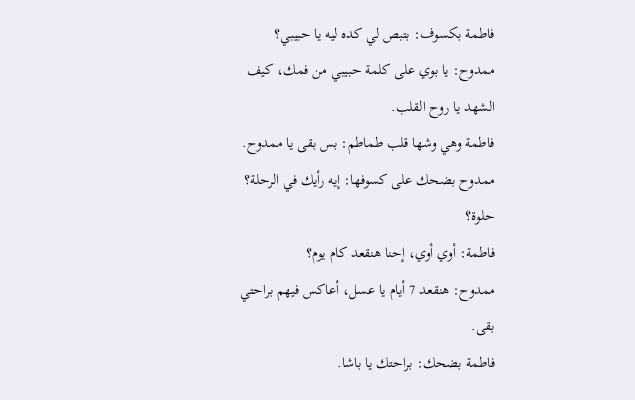فاطمة بكسوف: بتبص لي كده ليه يا حبيبي؟
ممدوح: يا بوي على كلمة حبيبي من فمك، كيف الشهد يا روح القلب.
فاطمة وهي وشها قلب طماطم: بس بقى يا ممدوح.
ممدوح بضحك على كسوفها: إيه رأيك في الرحلة؟ حلوة؟
فاطمة: أوي أوي، إحنا هنقعد كام يوم؟
ممدوح: هنقعد 7 أيام يا عسل، أعاكس فيهم براحتي بقى.
فاطمة بضحك: براحتك يا باشا.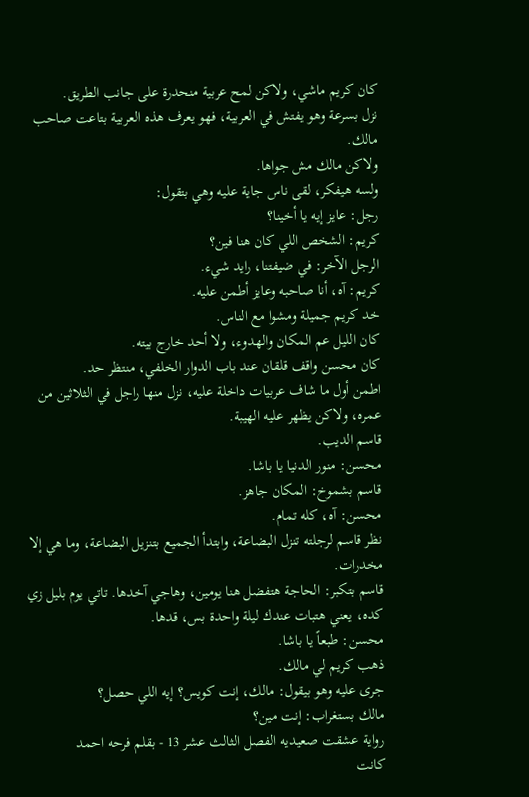كان كريم ماشي، ولاكن لمح عربية منحدرة على جانب الطريق.
نزل بسرعة وهو يفتش في العربية، فهو يعرف هذه العربية بتاعت صاحب مالك.
ولاكن مالك مش جواها.
ولسه هيفكر، لقى ناس جاية عليه وهي بتقول:
رجل: عايز إيه يا أخينا؟
كريم: الشخص اللي كان هنا فين؟
الرجل الآخر: في ضيفتنا، رايد شيء.
كريم: آه، أنا صاحبه وعايز أطمن عليه.
خد كريم جميلة ومشوا مع الناس.
كان الليل عم المكان والهدوء، ولا أحد خارج بيته.
كان محسن واقف قلقان عند باب الدوار الخلفي، منتظر حد.
اطمن أول ما شاف عربيات داخلة عليه، نزل منها راجل في الثلاثين من عمره، ولاكن يظهر عليه الهيبة.
قاسم الديب.
محسن: منور الدنيا يا باشا.
قاسم بشموخ: المكان جاهز.
محسن: آه، كله تمام.
نظر قاسم لرجلته تنزل البضاعة، وابتدأ الجميع بتنزيل البضاعة، وما هي إلا مخدرات.
قاسم بتكبر: الحاجة هتفضل هنا يومين، وهاجي آخدها. تاتي يوم بليل زي كده، يعني هتبات عندك ليلة واحدة بس، قدها.
محسن: طبعاً يا باشا.
ذهب كريم لي مالك.
جرى عليه وهو بيقول: مالك، إنت كويس؟ إيه اللي حصل؟
مالك بستغراب: إنت مين؟
رواية عشقت صعيديه الفصل الثالث عشر 13 - بقلم فرحه احمد
كانت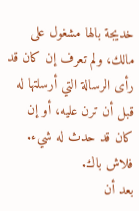خديجة بالها مشغول على مالك، ولم تعرف إن كان قد رأى الرسالة التي أرسلتها له قبل أن ترن عليه، أو إن كان قد حدث له شيء.
فلاش باك.
بعد أن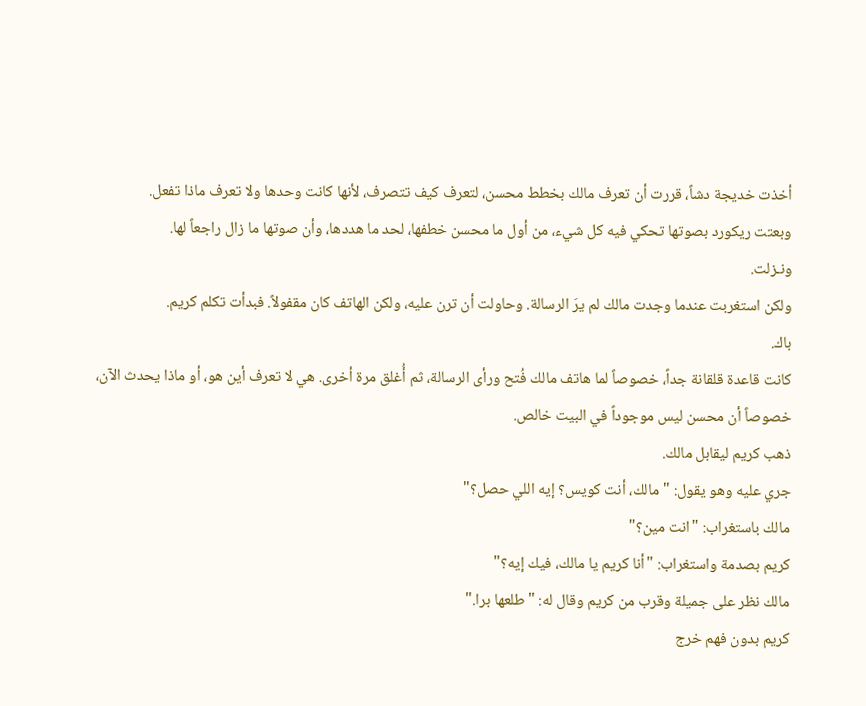أخذت خديجة دشاً، قررت أن تعرف مالك بخطط محسن، لتعرف كيف تتصرف، لأنها كانت وحدها ولا تعرف ماذا تفعل.
وبعتت ريكورد بصوتها تحكي فيه كل شيء، من أول ما محسن خطفها، لحد ما هددها، وأن صوتها ما زال راجعاً لها.
ونـزلت.
ولكن استغربت عندما وجدت مالك لم يرَ الرسالة. وحاولت أن ترن عليه، ولكن الهاتف كان مقفولاً. فبدأت تكلم كريم.
باك.
كانت قاعدة قلقانة جداً، خصوصاً لما هاتف مالك فُتح ورأى الرسالة، ثم أُغلق مرة أخرى. هي لا تعرف أين هو، أو ماذا يحدث الآن، خصوصاً أن محسن ليس موجوداً في البيت خالص.
ذهب كريم ليقابل مالك.
جري عليه وهو يقول: "مالك، أنت كويس؟ إيه اللي حصل؟"
مالك باستغراب: "انت مين؟"
كريم بصدمة واستغراب: "أنا كريم يا مالك، فيك إيه؟"
مالك نظر على جميلة وقرب من كريم وقال له: "طلعها برا."
كريم بدون فهم خرج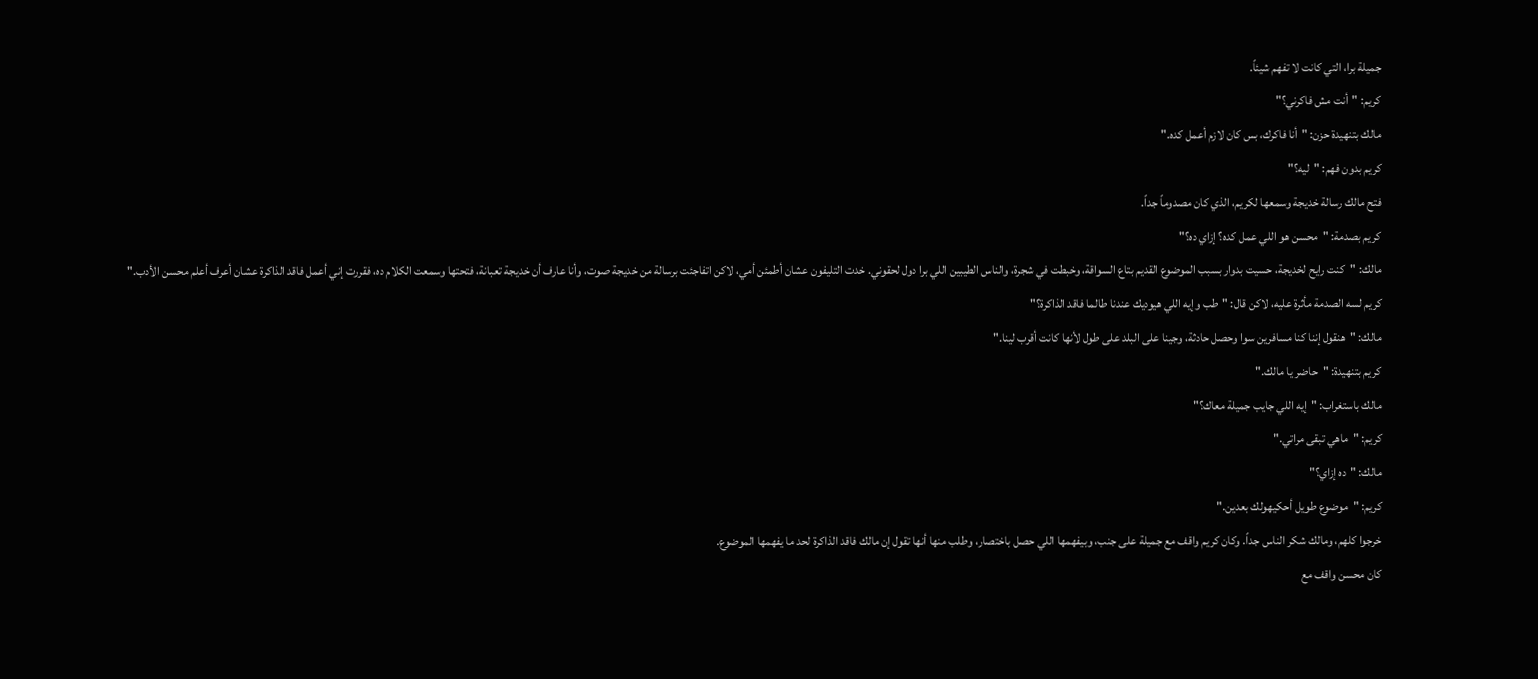جميلة برا، التي كانت لا تفهم شيئاً.
كريم: "أنت مش فاكرني؟"
مالك بتنهيدة حزن: "أنا فاكرك، بس كان لازم أعمل كده."
كريم بدون فهم: "ليه؟"
فتح مالك رسالة خديجة وسمعها لكريم، الذي كان مصدوماً جداً.
كريم بصدمة: "محسن هو اللي عمل كده؟ إزاي ده؟"
مالك: "كنت رايح لخديجة، حسيت بدوار بسبب الموضوع القديم بتاع السواقة، وخبطت في شجرة، والناس الطيبين اللي برا دول لحقوني. خدت التليفون عشان أطمئن أمي، لاكن اتفاجئت برسالة من خديجة صوت، وأنا عارف أن خديجة تعبانة، فتحتها وسمعت الكلام ده، فقررت إني أعمل فاقد الذاكرة عشان أعرف أعلم محسن الأدب."
كريم لسه الصدمة مأثرة عليه، لاكن قال: "طب وإيه اللي هيوديك عندنا طالما فاقد الذاكرة؟"
مالك: "هنقول إننا كنا مسافرين سوا وحصل حادثة، وجينا على البلد على طول لأنها كانت أقرب لينا."
كريم بتنهيدة: "حاضر يا مالك."
مالك باستغراب: "إيه اللي جايب جميلة معاك؟"
كريم: "ماهي تبقى مراتي."
مالك: "ده إزاي؟"
كريم: "موضوع طويل أحكيهولك بعدين."
خرجوا كلهم، ومالك شكر الناس جداً. وكان كريم واقف مع جميلة على جنب، وبيفهمها اللي حصل باختصار، وطلب منها أنها تقول إن مالك فاقد الذاكرة لحد ما يفهمها الموضوع.
كان محسن واقف مع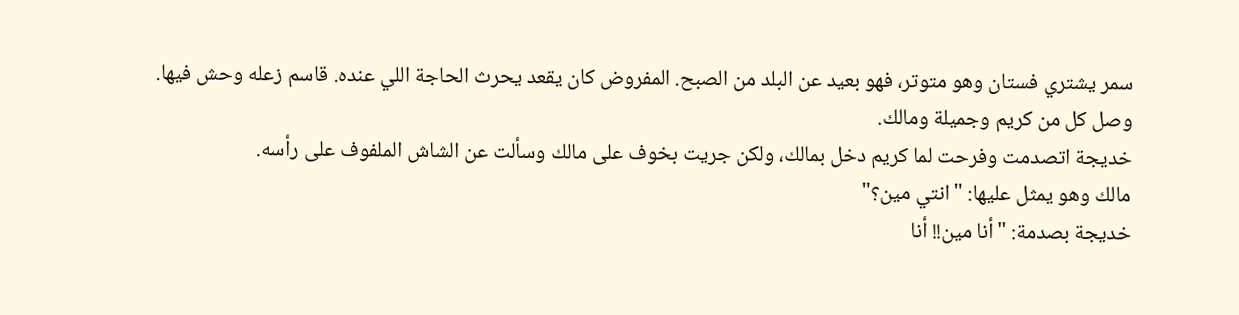سمر يشتري فستان وهو متوتر، فهو بعيد عن البلد من الصبح. المفروض كان يقعد يحرث الحاجة اللي عنده. قاسم زعله وحش فيها.
وصل كل من كريم وجميلة ومالك.
خديجة اتصدمت وفرحت لما كريم دخل بمالك، ولكن جريت بخوف على مالك وسألت عن الشاش الملفوف على رأسه.
مالك وهو يمثل عليها: "انتي مين؟"
خديجة بصدمة: "أنا مين!! أنا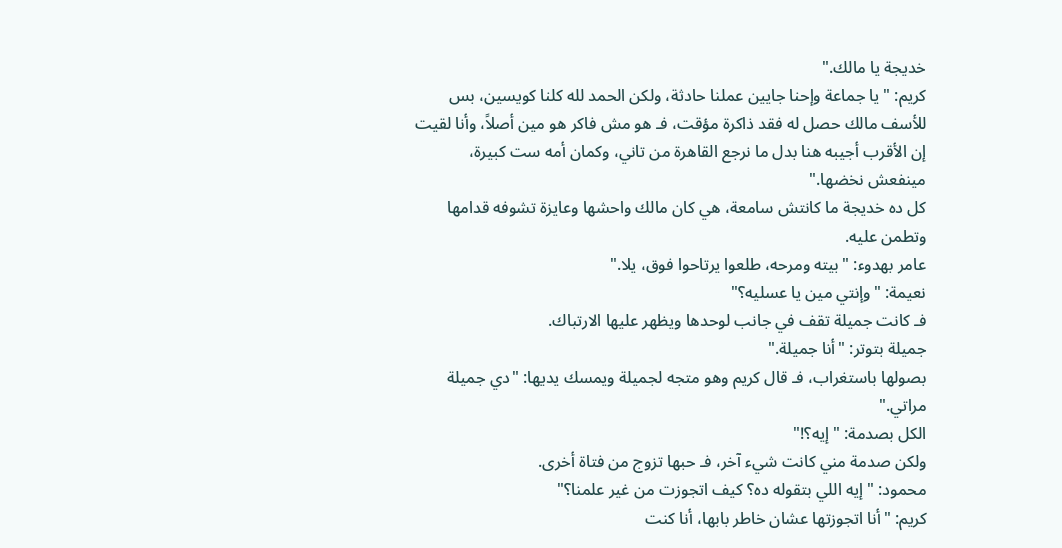خديجة يا مالك."
كريم: "يا جماعة وإحنا جايين عملنا حادثة، ولكن الحمد لله كلنا كويسين، بس للأسف مالك حصل له فقد ذاكرة مؤقت، فـ هو مش فاكر هو مين أصلاً، وأنا لقيت إن الأقرب أجيبه هنا بدل ما نرجع القاهرة من تاني، وكمان أمه ست كبيرة، مينفعش نخضها."
كل ده خديجة ما كانتش سامعة، هي كان مالك واحشها وعايزة تشوفه قدامها وتطمن عليه.
عامر بهدوء: "بيته ومرحه، طلعوا يرتاحوا فوق، يلا."
نعيمة: "وإنتي مين يا عسليه؟"
فـ كانت جميلة تقف في جانب لوحدها ويظهر عليها الارتباك.
جميلة بتوتر: "أنا جميلة."
بصولها باستغراب، فـ قال كريم وهو متجه لجميلة ويمسك يديها: "دي جميلة مراتي."
الكل بصدمة: "إيه؟!"
ولكن صدمة مني كانت شيء آخر، فـ حبها تزوج من فتاة أخرى.
محمود: "إيه اللي بتقوله ده؟ كيف اتجوزت من غير علمنا؟"
كريم: "أنا اتجوزتها عشان خاطر بابها، أنا كنت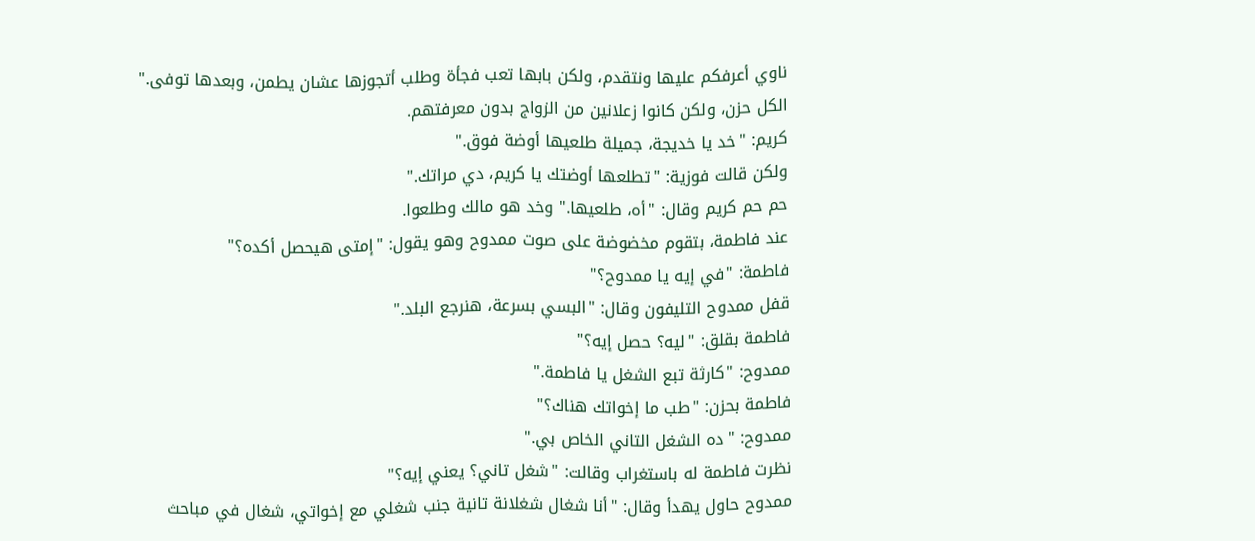ناوي أعرفكم عليها ونتقدم، ولكن بابها تعب فجأة وطلب أتجوزها عشان يطمن، وبعدها توفى."
الكل حزن، ولكن كانوا زعلانين من الزواج بدون معرفتهم.
كريم: "خد يا خديجة، جميلة طلعيها أوضة فوق."
ولكن قالت فوزية: "تطلعها أوضتك يا كريم، دي مراتك."
حم حم كريم وقال: "أه، طلعيها." وخد هو مالك وطلعوا.
عند فاطمة، بتقوم مخضوضة على صوت ممدوح وهو يقول: "إمتى هيحصل أكده؟"
فاطمة: "في إيه يا ممدوح؟"
قفل ممدوح التليفون وقال: "البسي بسرعة، هنرجع البلد."
فاطمة بقلق: "ليه؟ حصل إيه؟"
ممدوح: "كارثة تبع الشغل يا فاطمة."
فاطمة بحزن: "طب ما إخواتك هناك؟"
ممدوح: "ده الشغل التاني الخاص بي."
نظرت فاطمة له باستغراب وقالت: "شغل تاني؟ يعني إيه؟"
ممدوح حاول يهدأ وقال: "أنا شغال شغلانة تانية جنب شغلي مع إخواتي، شغال في مباحث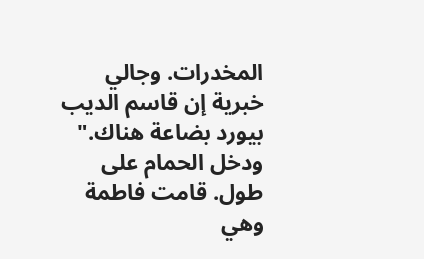المخدرات. وجالي خبرية إن قاسم الديب بيورد بضاعة هناك."
ودخل الحمام على طول. قامت فاطمة وهي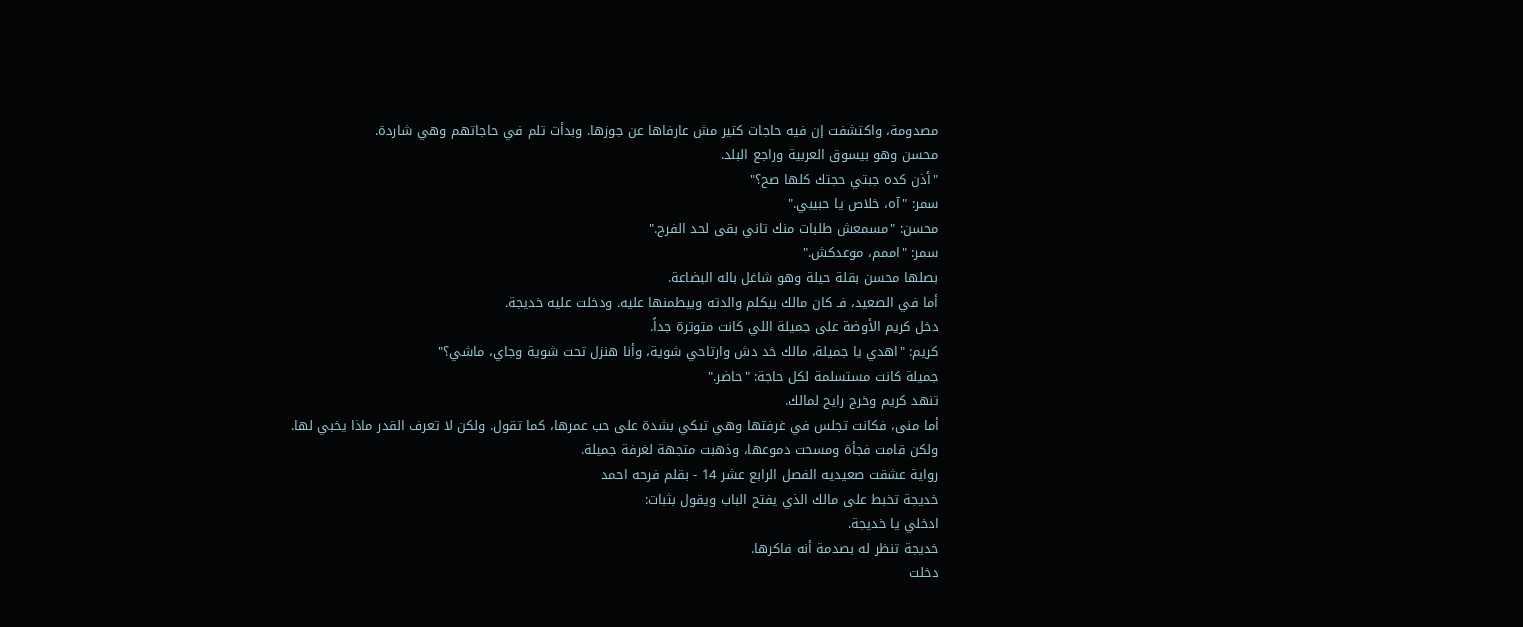مصدومة، واكتشفت إن فيه حاجات كتير مش عارفاها عن جوزها. وبدأت تلم في حاجاتهم وهي شاردة.
محسن وهو بيسوق العربية وراجع البلد.
"أذن كده جبتي حجتك كلها صح؟"
سمر: "آه، خلاص يا حبيبي."
محسن: "مسمعش طلبات منك تاني بقى لحد الفرح."
سمر: "اممم، موعدكش."
بصلها محسن بقلة حيلة وهو شاغل باله البضاعة.
أما في الصعيد، فـ كان مالك بيكلم والدته وبيطمنها عليه. ودخلت عليه خديجة.
دخل كريم الأوضة على جميلة اللي كانت متوترة جداً.
كريم: "اهدي يا جميلة، مالك خد دش وارتاحي شوية، وأنا هنزل تحت شوية وجاي، ماشي؟"
جميلة كانت مستسلمة لكل حاجة: "حاضر."
تنهد كريم وخرج رايح لمالك.
أما منى، فكانت تجلس في غرفتها وهي تبكي بشدة على حب عمرها، كما تقول. ولكن لا تعرف القدر ماذا يخبي لها.
ولكن قامت فجأة ومسحت دموعها، وذهبت متجهة لغرفة جميلة.
رواية عشقت صعيديه الفصل الرابع عشر 14 - بقلم فرحه احمد
خديجة تخبط على مالك الذي يفتح الباب ويقول بثبات:
ادخلي يا خديجة.
خديجة تنظر له بصدمة أنه فاكرها.
دخلت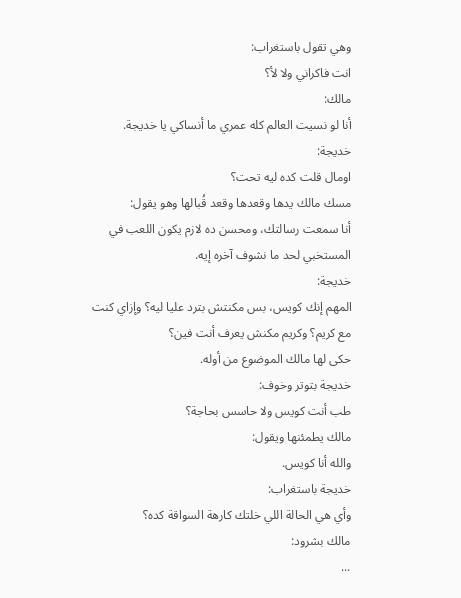وهي تقول باستغراب:
انت فاكراني ولا لأ؟
مالك:
أنا لو نسيت العالم كله عمري ما أنساكي يا خديجة.
خديجة:
اومال قلت كده ليه تحت؟
مسك مالك يدها وقعدها وقعد قُبالها وهو يقول:
أنا سمعت رسالتك، ومحسن ده لازم يكون اللعب في المستخبي لحد ما نشوف آخره إيه.
خديجة:
المهم إنك كويس، بس مكنتش بترد عليا ليه؟ وإزاي كنت مع كريم؟ وكريم مكنش يعرف أنت فين؟
حكى لها مالك الموضوع من أوله.
خديجة بتوتر وخوف:
طب أنت كويس ولا حاسس بحاجة؟
مالك يطمئنها ويقول:
والله أنا كويس.
خديجة باستغراب:
وأي هي الحالة اللي خلتك كارهة السواقة كده؟
مالك بشرود:
...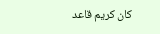كان كريم قاعد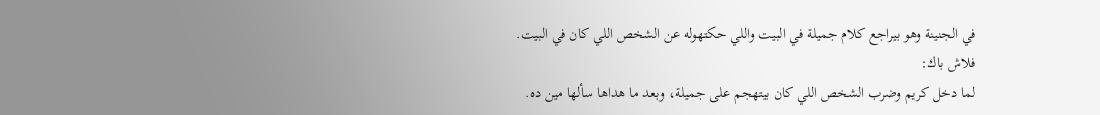في الجنينة وهو بيراجع كلام جميلة في البيت واللي حكتهوله عن الشخص اللي كان في البيت.
فلاش باك:
لما دخل كريم وضرب الشخص اللي كان بيتهجم على جميلة، وبعد ما هداها سألها مين ده.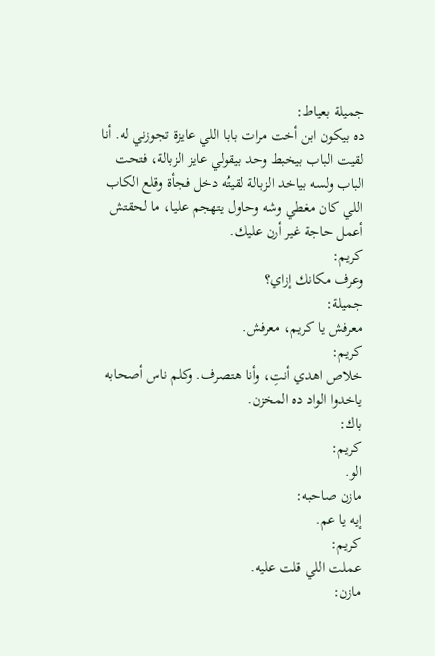جميلة بعياط:
ده بيكون ابن أخت مرات بابا اللي عايزة تجوزني له. أنا لقيت الباب بيخبط وحد بيقولي عايز الزبالة، فتحت الباب ولسه بياخد الزبالة لقيتُه دخل فجأة وقلع الكاب اللي كان مغطي وشه وحاول يتهجم عليا، ما لحقتش أعمل حاجة غير أرن عليك.
كريم:
وعرف مكانك إزاي؟
جميلة:
معرفش يا كريم، معرفش.
كريم:
خلاص اهدي أنتِ، وأنا هتصرف. وكلم ناس أصحابه ياخدوا الواد ده المخزن.
باك:
كريم:
الو.
مازن صاحبه:
إيه يا عم.
كريم:
عملت اللي قلت عليه.
مازن: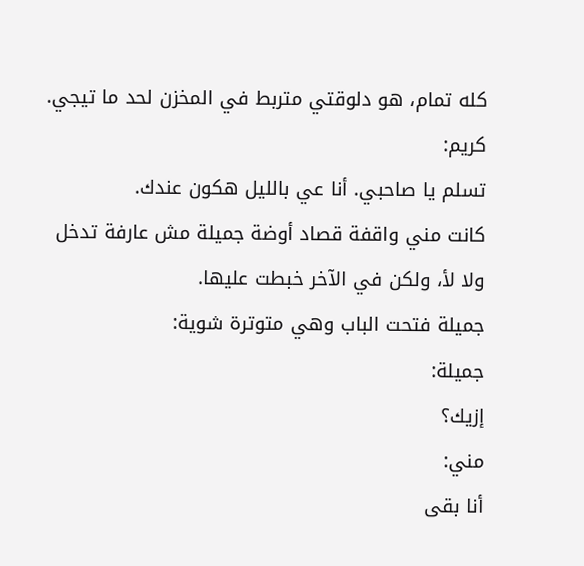كله تمام، هو دلوقتي متربط في المخزن لحد ما تيجي.
كريم:
تسلم يا صاحبي. أنا عي بالليل هكون عندك.
كانت مني واقفة قصاد أوضة جميلة مش عارفة تدخل ولا لأ، ولكن في الآخر خبطت عليها.
جميلة فتحت الباب وهي متوترة شوية:
جميلة:
إزيك؟
مني:
أنا بقى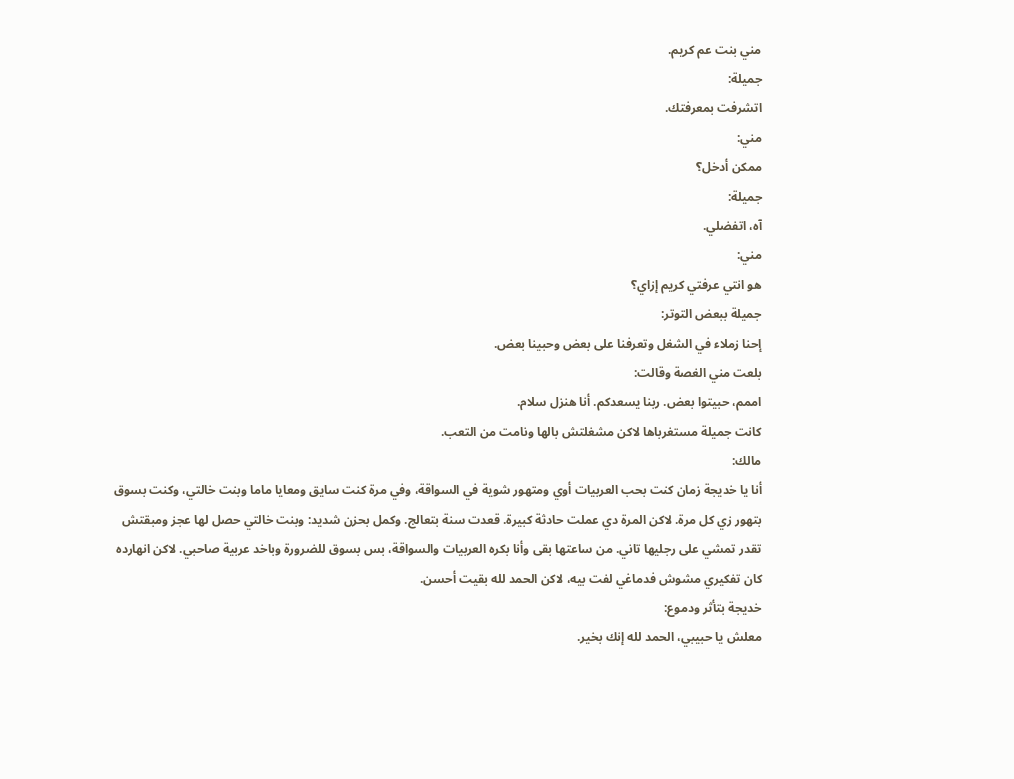مني بنت عم كريم.
جميلة:
اتشرفت بمعرفتك.
مني:
ممكن أدخل؟
جميلة:
آه، اتفضلي.
مني:
هو انتي عرفتي كريم إزاي؟
جميلة ببعض التوتر:
إحنا زملاء في الشغل وتعرفنا على بعض وحبينا بعض.
بلعت مني الغصة وقالت:
اممم، حبيتوا بعض. ربنا يسعدكم. أنا هنزل سلام.
كانت جميلة مستغرباها لاكن مشغلتش بالها ونامت من التعب.
مالك:
أنا يا خديجة زمان كنت بحب العربيات أوي ومتهور شوية في السواقة، وفي مرة كنت سايق ومعايا ماما وبنت خالتي، وكنت بسوق بتهور زي كل مرة. لاكن المرة دي عملت حادثة كبيرة. قعدت سنة بتعالج. وكمل بحزن شديد: وبنت خالتي حصل لها عجز ومبقتش تقدر تمشي على رجليها تاني. من ساعتها بقى وأنا بكره العربيات والسواقة، بس بسوق للضرورة وباخد عربية صاحبي. لاكن انهارده كان تفكيري مشوش فدماغي لفت بيه، لاكن الحمد لله بقيت أحسن.
خديجة بتأثر ودموع:
معلش يا حبيبي، الحمد لله إنك بخير.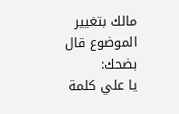مالك بتغيير الموضوع قال بضحك:
يا علي كلمة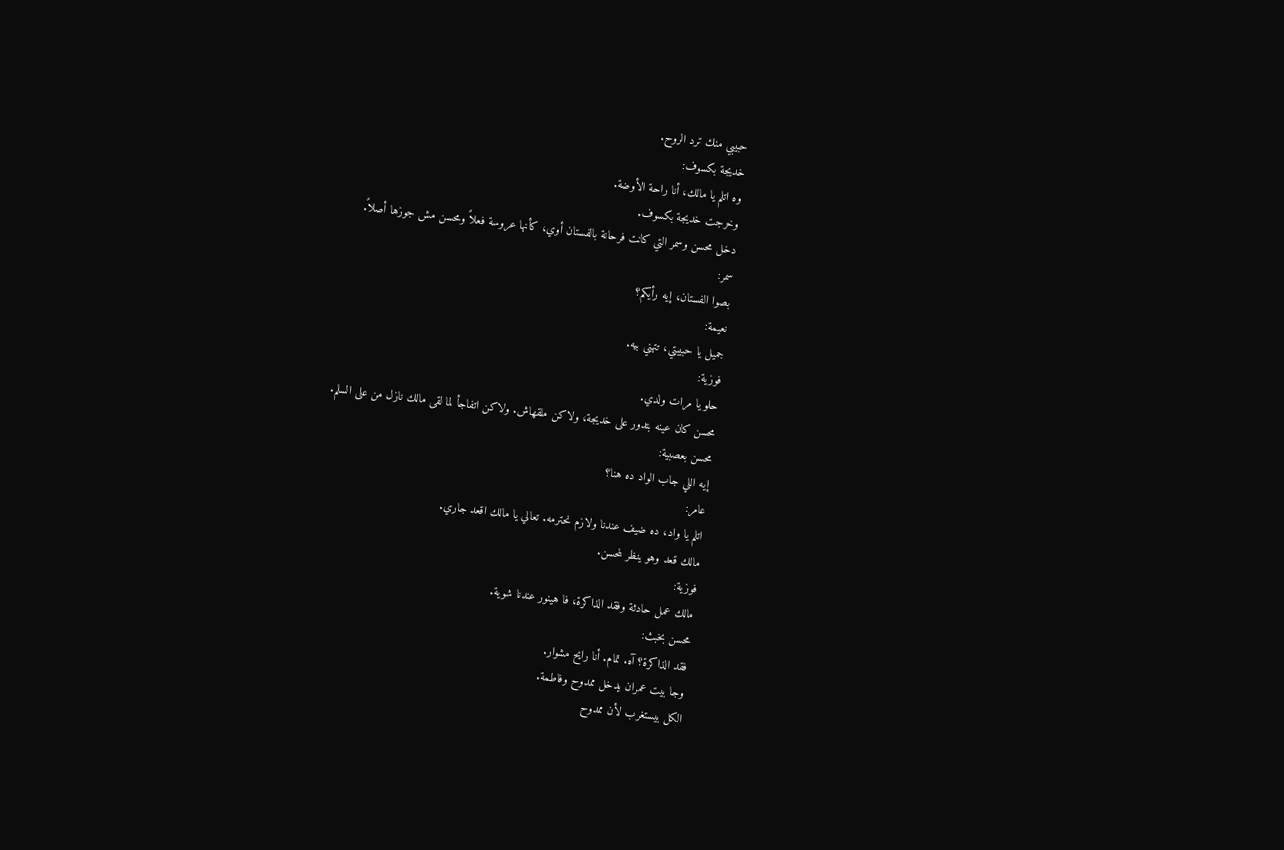حبيبي منك ترد الروح.
خديجة بكسوف:
وه اتلم يا مالك، أنا راحة الأوضة.
وخرجت خديجة بكسوف.
دخل محسن وسمر التي كانت فرحانة بالفستان أوي، كأنها عروسة فعلاً ومحسن مش جوزها أصلاً.
سمر:
بصوا الفستان، إيه رأيكم؟
نعيمة:
جميل يا حبيبتي، تتهني بيه.
فوزية:
حلو يا مرات ولدي.
محسن كان عينه بتدور على خديجة، ولاكن ملقهاش. ولاكن اتفاجأ لما لقى مالك نازل من على السلم.
محسن بعصبية:
إيه اللي جاب الواد ده هنا؟
عامر:
اتلم يا واد، ده ضيف عندنا ولازم نحترمه. تعالي يا مالك اقعد جاري.
مالك قعد وهو ينظر لمحسن.
فوزية:
مالك عمل حادثة وفقد الذاكرة، فا هينور عندنا شوية.
محسن بخبث:
فقد الذاكرة؟ آه. تمام. أنا رايح مشوار.
وجا بيت عمران يدخل ممدوح وفاطمة.
الكل بيستغرب لأن ممدوح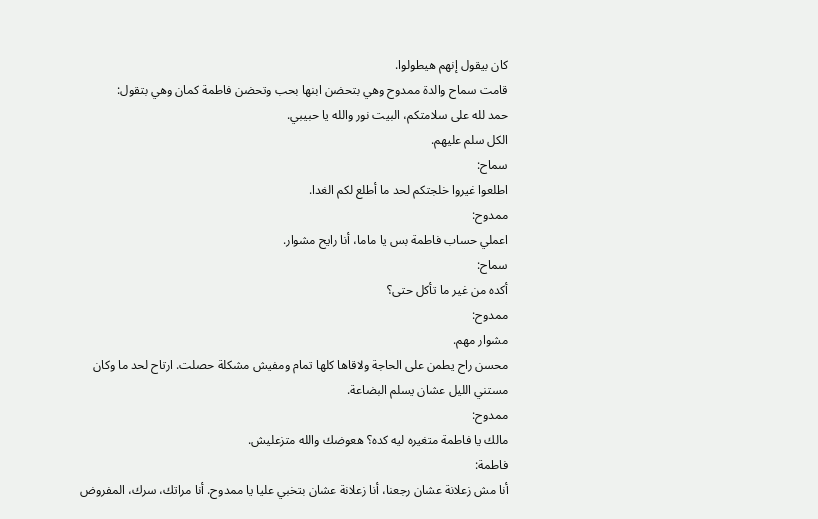كان بيقول إنهم هيطولوا.
قامت سماح والدة ممدوح وهي بتحضن ابنها بحب وتحضن فاطمة كمان وهي بتقول:
حمد لله على سلامتكم، البيت نور والله يا حبيبي.
الكل سلم عليهم.
سماح:
اطلعوا غيروا خلجتكم لحد ما أطلع لكم الغدا.
ممدوح:
اعملي حساب فاطمة بس يا ماما، أنا رايح مشوار.
سماح:
أكده من غير ما تأكل حتى؟
ممدوح:
مشوار مهم.
محسن راح يطمن على الحاجة ولاقاها كلها تمام ومفيش مشكلة حصلت. ارتاح لحد ما وكان مستني الليل عشان يسلم البضاعة.
ممدوح:
مالك يا فاطمة متغيره ليه كده؟ هعوضك والله متزعليش.
فاطمة:
أنا مش زعلانة عشان رجعنا، أنا زعلانة عشان بتخبي عليا يا ممدوح. أنا مراتك، سرك، المفروض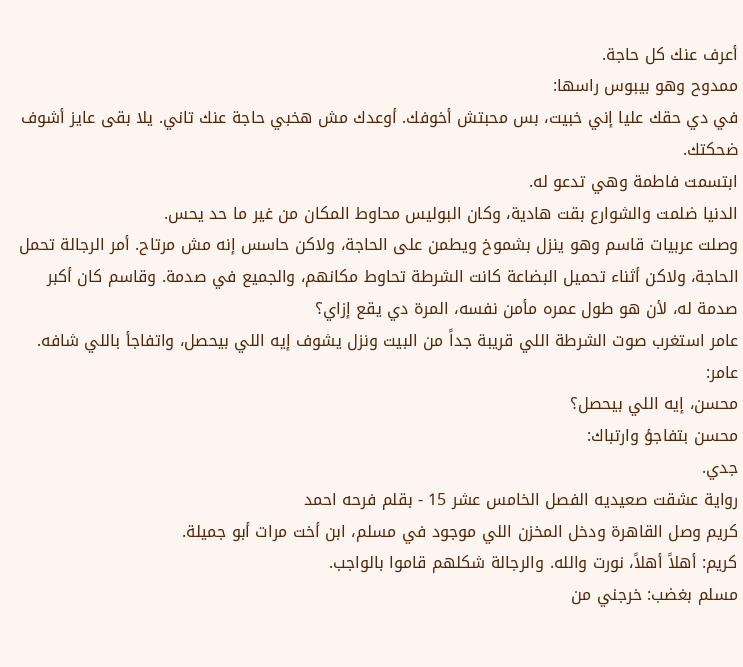أعرف عنك كل حاجة.
ممدوح وهو بيبوس راسها:
في دي حقك عليا إني خبيت، بس محبتش أخوفك. أوعدك مش هخبي حاجة عنك تاني. يلا بقى عايز أشوف ضحكتك.
ابتسمت فاطمة وهي تدعو له.
الدنيا ضلمت والشوارع بقت هادية، وكان البوليس محاوط المكان من غير ما حد يحس.
وصلت عربيات قاسم وهو ينزل بشموخ ويطمن على الحاجة، ولاكن حاسس إنه مش مرتاح. أمر الرجالة تحمل الحاجة، ولاكن أثناء تحميل البضاعة كانت الشرطة تحاوط مكانهم، والجميع في صدمة. وقاسم كان أكبر صدمة له، لأن هو طول عمره مأمن نفسه، المرة دي يقع إزاي؟
عامر استغرب صوت الشرطة اللي قريبة جداً من البيت ونزل يشوف إيه اللي بيحصل، واتفاجأ باللي شافه.
عامر:
محسن، إيه اللي بيحصل؟
محسن بتفاجؤ وارتباك:
جدي.
رواية عشقت صعيديه الفصل الخامس عشر 15 - بقلم فرحه احمد
كريم وصل القاهرة ودخل المخزن اللي موجود في مسلم، ابن أخت مرات أبو جميلة.
كريم: أهلاً أهلاً، نورت والله. والرجالة شكلهم قاموا بالواجب.
مسلم بغضب: خرجني من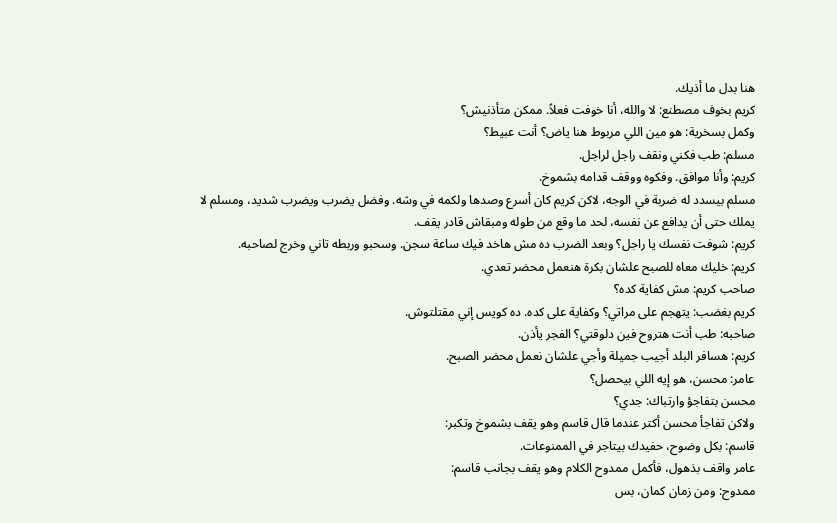هنا بدل ما أذيك.
كريم بخوف مصطنع: لا والله، أنا خوفت فعلاً. ممكن متأذنيش؟
وكمل بسخرية: هو مين اللي مربوط هنا ياض؟ أنت عبيط؟
مسلم: طب فكني ونقف راجل لراجل.
كريم: وأنا موافق. وفكوه ووقف قدامه بشموخ.
مسلم بيسدد له ضربة في الوجه، لاكن كريم كان أسرع وصدها ولكمه في وشه. وفضل يضرب ويضرب شديد، ومسلم لا يملك حتى أن يدافع عن نفسه، لحد ما وقع من طوله ومبقاش قادر يقف.
كريم: شوفت نفسك يا راجل؟ وبعد الضرب ده مش هاخد فيك ساعة سجن. وسحبو وربطه تاني وخرج لصاحبه.
كريم: خليك معاه للصبح علشان بكرة هنعمل محضر تعدي.
صاحب كريم: مش كفاية كده؟
كريم بغضب: يتهجم على مراتي؟ وكفاية على كده. ده كويس إني مقتلتوش.
صاحبه: طب أنت هتروح فين دلوقتي؟ الفجر يأذن.
كريم: هسافر البلد أجيب جميلة وأجي علشان نعمل محضر الصبح.
عامر: محسن، هو إيه اللي بيحصل؟
محسن بتفاجؤ وارتباك: جدي؟
ولاكن تفاجأ محسن أكتر عندما قال قاسم وهو يقف بشموخ وتكبر:
قاسم: بكل وضوح، حفيدك بيتاجر في الممنوعات.
عامر واقف بذهول، فأكمل ممدوح الكلام وهو يقف بجانب قاسم:
ممدوح: ومن زمان كمان، بس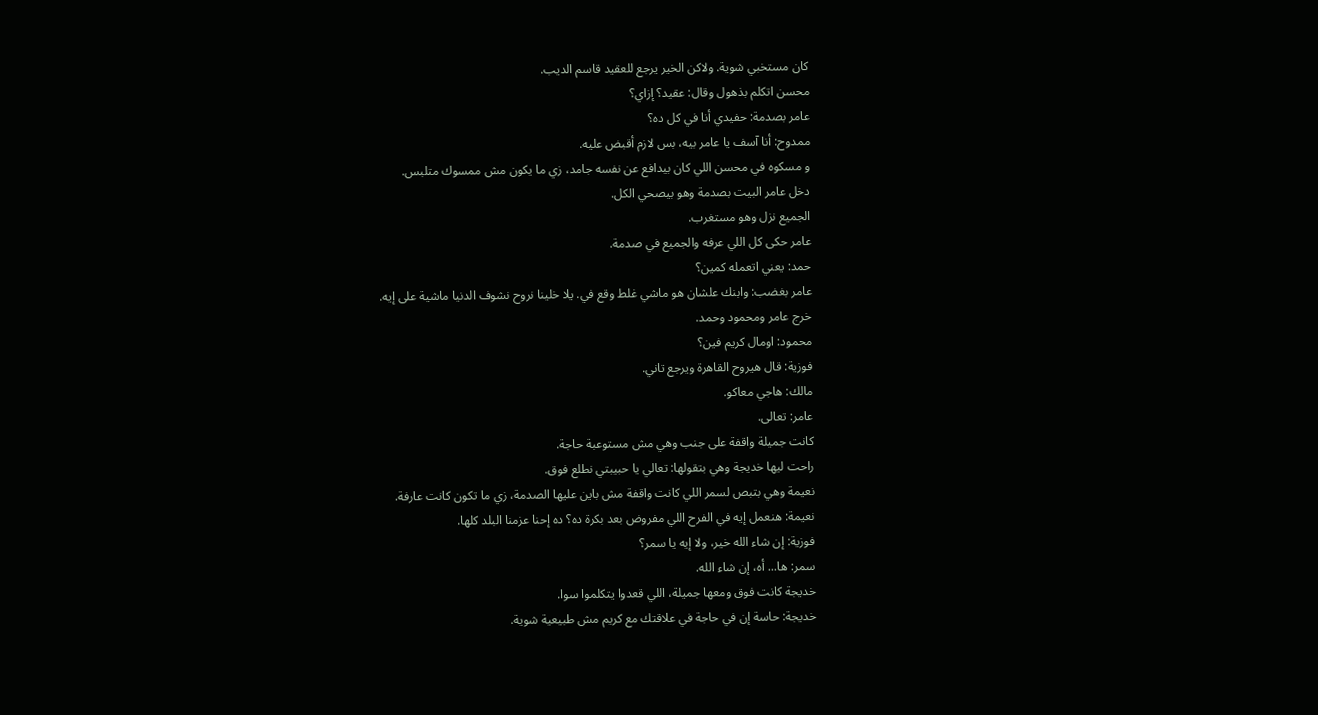كان مستخبي شوية. ولاكن الخير يرجع للعقيد قاسم الديب.
محسن اتكلم بذهول وقال: عقيد؟ إزاي؟
عامر بصدمة: حفيدي أنا في كل ده؟
ممدوح: أنا آسف يا عامر بيه، بس لازم أقبض عليه.
و مسكوه في محسن اللي كان بيدافع عن نفسه جامد، زي ما يكون مش ممسوك متلبس.
دخل عامر البيت بصدمة وهو بيصحي الكل.
الجميع نزل وهو مستغرب.
عامر حكى كل اللي عرفه والجميع في صدمة.
حمد: يعني اتعمله كمين؟
عامر بغضب: وابنك علشان هو ماشي غلط وقع في. يلا خلينا نروح نشوف الدنيا ماشية على إيه.
خرج عامر ومحمود وحمد.
محمود: اومال كريم فين؟
فوزية: قال هيروح القاهرة ويرجع تاني.
مالك: هاجي معاكو.
عامر: تعالى.
كانت جميلة واقفة على جنب وهي مش مستوعبة حاجة.
راحت ليها خديجة وهي بتقولها: تعالي يا حبيبتي نطلع فوق.
نعيمة وهي بتبص لسمر اللي كانت واقفة مش باين عليها الصدمة، زي ما تكون كانت عارفة.
نعيمة: هنعمل إيه في الفرح اللي مفروض بعد بكرة ده؟ ده إحنا عزمنا البلد كلها.
فوزية: إن شاء الله خير، ولا إيه يا سمر؟
سمر: ها... أه، إن شاء الله.
خديجة كانت فوق ومعها جميلة، اللي قعدوا يتكلموا سوا.
خديجة: حاسة إن في حاجة في علاقتك مع كريم مش طبيعية شوية.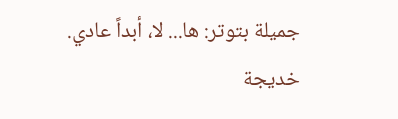جميلة بتوتر: ها... لا، أبداً عادي.
خديجة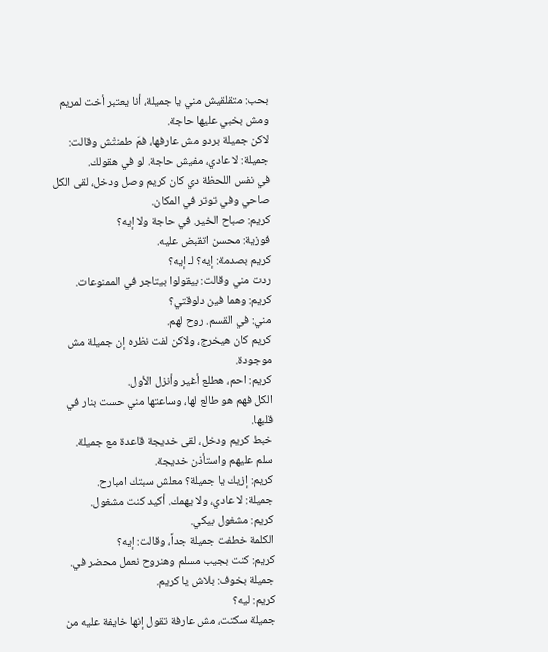بحب: متقلقيش مني يا جميلة، أنا يعتبر أخت لمريم ومش بخبي عليها حاجة.
لاكن جميلة بردو مش عارفها، فمَ طمنتْش وقالت:
جميلة: لا عادي، مفيش حاجة. لو في هقولك.
في نفس اللحظة دي كان كريم وصل ودخل، لقى الكل صاحي وفي توتر في المكان.
كريم: صباح الخير. في حاجة ولا إيه؟
فوزية: محسن اتقبض عليه.
كريم بصدمة: إيه؟ لـ إيه؟
ردت مني وقالت: بيقولوا بيتاجر في الممنوعات.
كريم: وهما فين دلوقتي؟
مني: في القسم. روح لهم.
كريم كان هيخرج، ولاكن لفت نظره إن جميلة مش موجودة.
كريم: احم، هطلع أغير وأنزل الأول.
الكل فهم هو طالع لها، وساعتها مني حست بنار في قلبها.
خبط كريم ودخل، لقى خديجة قاعدة مع جميلة.
سلم عليهم واستأذن خديجة.
كريم: إزيك يا جميلة؟ معلش سبتك امبارح.
جميلة: لا عادي، ولا يهمك. أكيد كنت مشغول.
كريم: مشغول بيكي.
الكلمة خطفت جميلة جداً، وقالت: إيه؟
كريم: كنت بجيب مسلم وهنروح نعمل محضر في.
جميلة بخوف: بلاش يا كريم.
كريم: ليه؟
جميلة سكتت، مش عارفة تقول إنها خايفة عليه من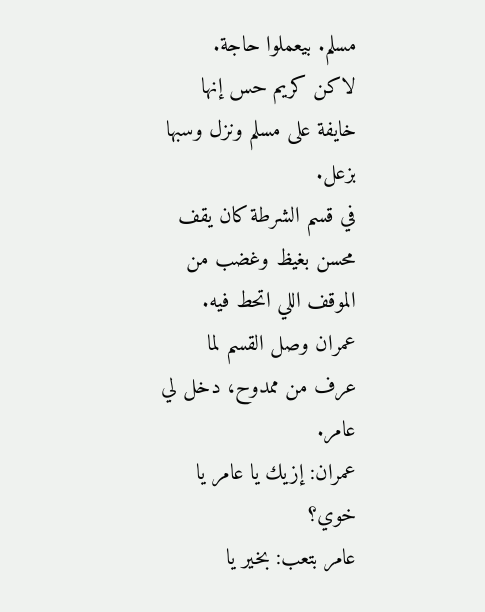مسلم. بيعملوا حاجة.
لاكن كريم حس إنها خايفة على مسلم ونزل وسبها بزعل.
في قسم الشرطة كان يقف محسن بغيظ وغضب من الموقف اللي اتحط فيه.
عمران وصل القسم لما عرف من ممدوح، دخل لي عامر.
عمران: إزيك يا عامر يا خوي؟
عامر بتعب: بخير يا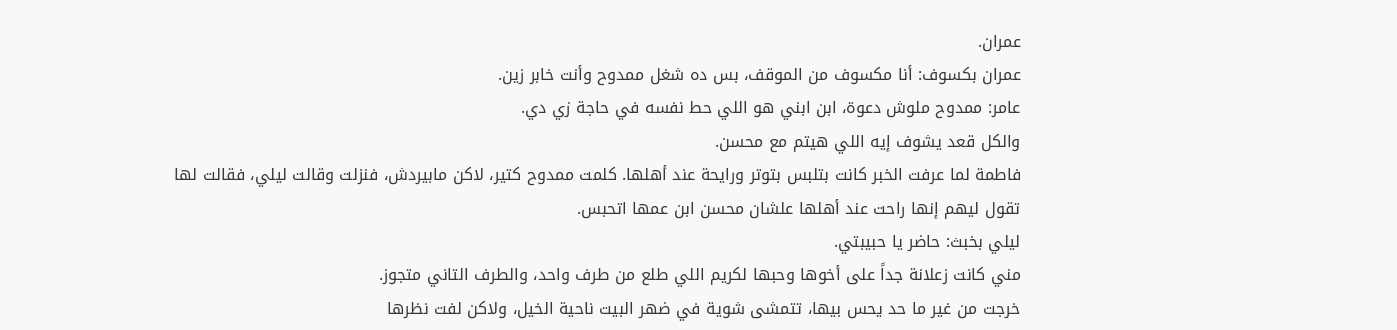عمران.
عمران بكسوف: أنا مكسوف من الموقف، بس ده شغل ممدوح وأنت خابر زين.
عامر: ممدوح ملوش دعوة، ابن ابني هو اللي حط نفسه في حاجة زي دي.
والكل قعد يشوف إيه اللي هيتم مع محسن.
فاطمة لما عرفت الخبر كانت بتلبس بتوتر ورايحة عند أهلها. كلمت ممدوح كتير، لاكن مابيردش، فنزلت وقالت ليلي، فقالت لها تقول ليهم إنها راحت عند أهلها علشان محسن ابن عمها اتحبس.
ليلي بخبث: حاضر يا حبيبتي.
مني كانت زعلانة جداً على أخوها وحبها لكريم اللي طلع من طرف واحد، والطرف التاني متجوز.
خرجت من غير ما حد يحس بيها، تتمشى شوية في ضهر البيت ناحية الخيل، ولاكن لفت نظرها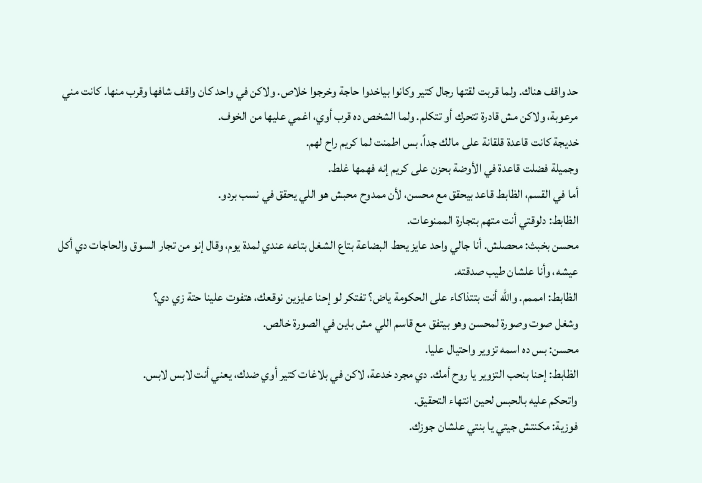حد واقف هناك. ولما قربت لقتها رجال كتير وكانوا بياخدوا حاجة وخرجوا خلاص. ولاكن في واحد كان واقف شافها وقرب منها. كانت مني مرعوبة، ولاكن مش قادرة تتحرك أو تتكلم. ولما الشخص ده قرب أوي، اغمي عليها من الخوف.
خديجة كانت قاعدة قلقانة على مالك جداً، بس اطمنت لما كريم راح لهم.
وجميلة فضلت قاعدة في الأوضة بحزن على كريم إنه فهمها غلط.
أما في القسم، الظابط قاعد بيحقق مع محسن، لأن ممدوح محبش هو اللي يحقق في نسب بردو.
الظابط: دلوقتي أنت متهم بتجارة الممنوعات.
محسن بخبث: محصلش. أنا جالي واحد عايز يحط البضاعة بتاع الشغل بتاعه عندي لمدة يوم، وقال إنو من تجار السوق والحاجات دي أكل عيشه، وأنا علشان طيب صدقته.
الظابط: امممم. والله أنت بتتذاكاء على الحكومة ياض؟ تفتكر لو إحنا عايزين نوقعك، هتفوت علينا حتة زي دي؟
وشغل صوت وصورة لمحسن وهو بيتفق مع قاسم اللي مش باين في الصورة خالص.
محسن: بس ده اسمه تزوير واحتيال عليا.
الظابط: إحنا بنحب التزوير يا روح أمك. دي مجرد خدعة، لاكن في بلاغات كتير أوي ضدك، يعني أنت لابس لابس.
واتحكم عليه بالحبس لحين انتهاء التحقيق.
فوزية: مكنتش جيتي يا بنتي علشان جوزك.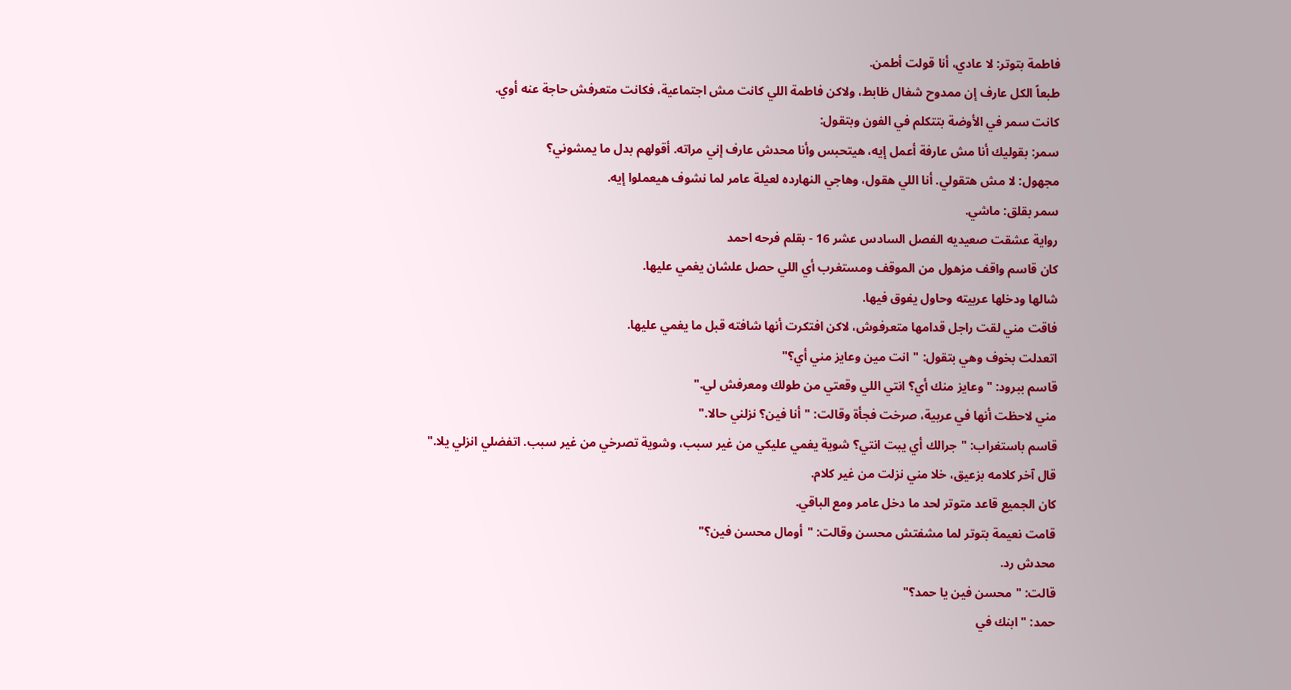فاطمة بتوتر: لا عادي، أنا قولت أطمن.
طبعاً الكل عارف إن ممدوح شغال ظابط، ولاكن فاطمة اللي كانت مش اجتماعية، فكانت متعرفش حاجة عنه أوي.
كانت سمر في الأوضة بتتكلم في الفون وبتقول:
سمر: بقوليك أنا مش عارفة أعمل إيه، هيتحبس وأنا محدش عارف إني مراته. أقولهم بدل ما يمشوني؟
مجهول: لا مش هتقولي. أنا اللي هقول، وهاجي النهارده لعيلة عامر لما نشوف هيعملوا إيه.
سمر بقلق: ماشي.
رواية عشقت صعيديه الفصل السادس عشر 16 - بقلم فرحه احمد
كان قاسم واقف مزهول من الموقف ومستغرب أي اللي حصل علشان يغمي عليها.
شالها ودخلها عربيته وحاول يفوق فيها.
فاقت مني لقت راجل قدامها متعرفوش، لاكن افتكرت أنها شافته قبل ما يغمي عليها.
اتعدلت بخوف وهي بتقول: "انت مين وعايز مني أي؟"
قاسم ببرود: "وعايز منك أي؟ انتي اللي وقعتي من طولك ومعرفش لي."
مني لاحظت أنها في عربية، صرخت فجأة وقالت: "أنا فين؟ نزلني حالا."
قاسم باستغراب: "جرالك أي يبت انتي؟ شوية يغمي عليكي من غير سبب، وشوية تصرخي من غير سبب. اتفضلي انزلي يلا."
قال آخر كلامه بزعيق، خلا مني نزلت من غير كلام.
كان الجميع قاعد متوتر لحد ما دخل عامر ومع الباقي.
قامت نعيمة بتوتر لما مشفتش محسن وقالت: "أومال محسن فين؟"
محدش رد.
قالت: "محسن فين يا حمد؟"
حمد: "ابنك في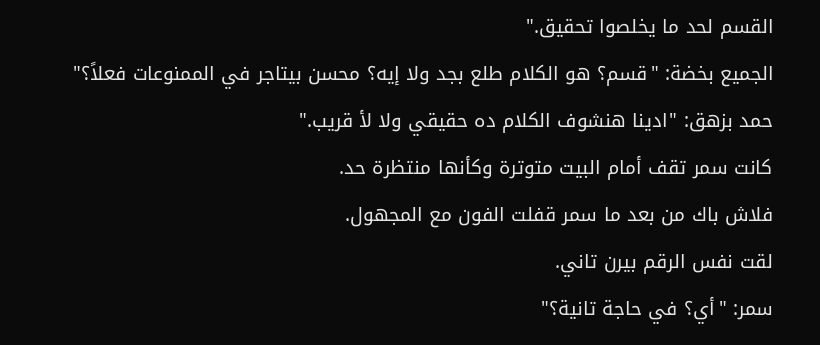القسم لحد ما يخلصوا تحقيق."
الجميع بخضة: "قسم؟ هو الكلام طلع بجد ولا إيه؟ محسن بيتاجر في الممنوعات فعلاً؟"
حمد بزهق: "ادينا هنشوف الكلام ده حقيقي ولا لأ قريب."
كانت سمر تقف أمام البيت متوترة وكأنها منتظرة حد.
فلاش باك من بعد ما سمر قفلت الفون مع المجهول.
لقت نفس الرقم بيرن تاني.
سمر: "أي؟ في حاجة تانية؟"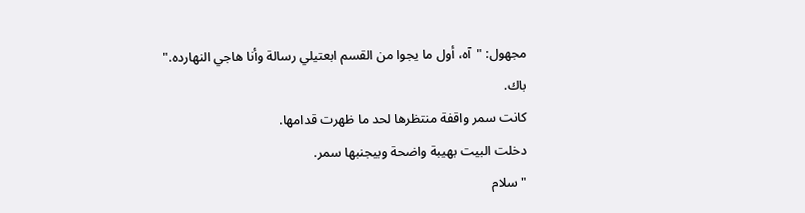مجهول: "آه، أول ما يجوا من القسم ابعتيلي رسالة وأنا هاجي النهارده."
باك.
كانت سمر واقفة منتظرها لحد ما ظهرت قدامها.
دخلت البيت بهيبة واضحة وبيجنبها سمر.
"سلام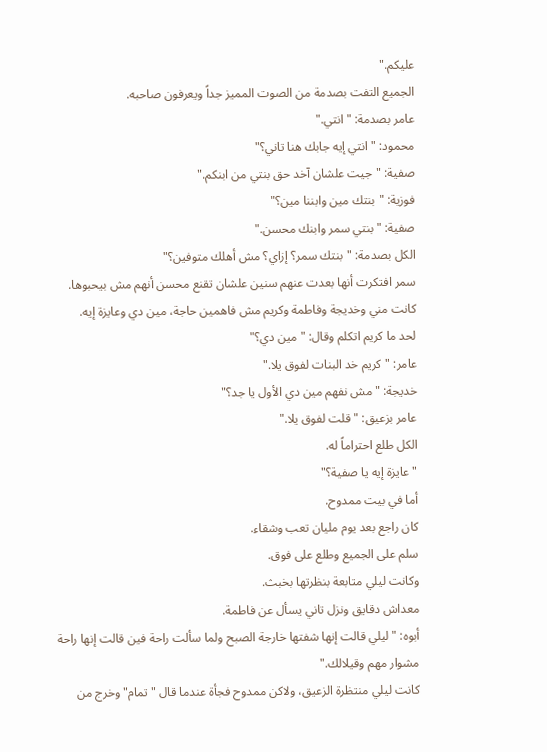عليكم."
الجميع التفت بصدمة من الصوت المميز جداً ويعرفون صاحبه.
عامر بصدمة: "انتي."
محمود: "انتي إيه جابك هنا تاني؟"
صفية: "جيت علشان آخد حق بنتي من ابنكم."
فوزية: "بنتك مين وابننا مين؟"
صفية: "بنتي سمر وابنك محسن."
الكل بصدمة: "بنتك سمر؟ إزاي؟ مش أهلك متوفين؟"
سمر افتكرت أنها بعدت عنهم سنين علشان تقنع محسن أنهم مش بيحبوها.
كانت مني وخديجة وفاطمة وكريم مش فاهمين حاجة، مين دي وعايزة إيه.
لحد ما كريم اتكلم وقال: "مين دي؟"
عامر: "كريم خد البنات لفوق يلا."
خديجة: "مش نفهم مين دي الأول يا جد؟"
عامر بزعيق: "قلت لفوق يلا."
الكل طلع احتراماً له.
"عايزة إيه يا صفية؟"
أما في بيت ممدوح.
كان راجع بعد يوم مليان تعب وشقاء.
سلم على الجميع وطلع على فوق.
وكانت ليلي متابعة بنظرتها بخبث.
معداش دقايق ونزل تاني يسأل عن فاطمة.
أبوه: "ليلي قالت إنها شفتها خارجة الصبح ولما سألت راحة فين قالت إنها راحة مشوار مهم وقيلالك."
كانت ليلي منتظرة الزعيق، ولاكن ممدوح فجأة عندما قال "تمام" وخرج من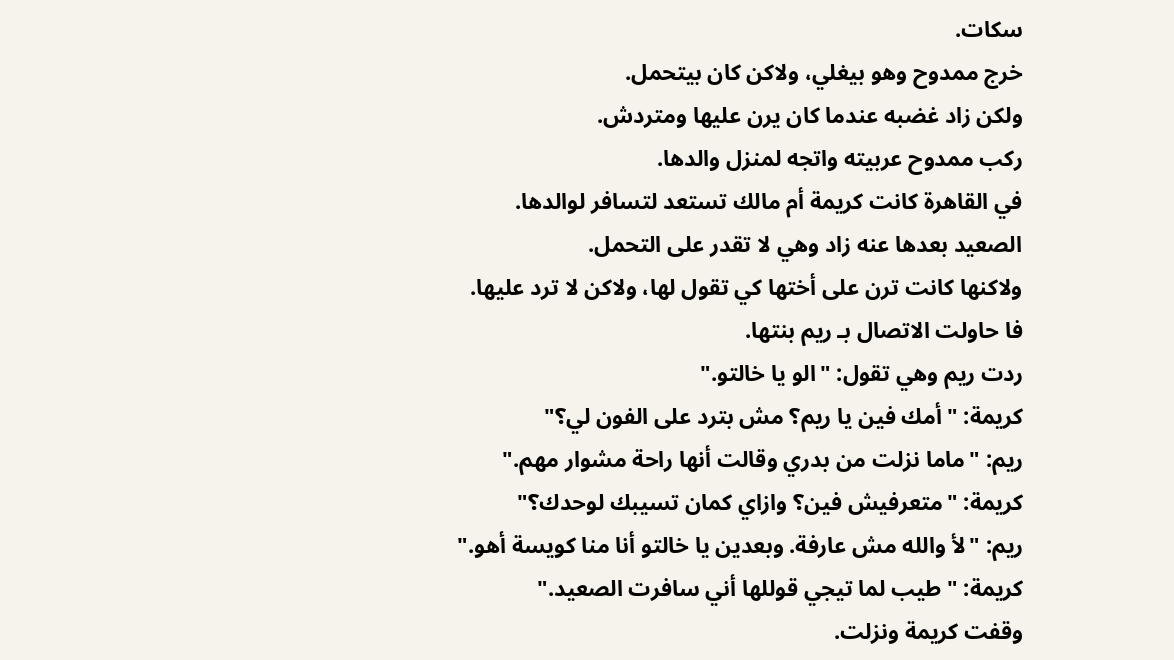سكات.
خرج ممدوح وهو بيغلي، ولاكن كان بيتحمل.
ولكن زاد غضبه عندما كان يرن عليها ومتردش.
ركب ممدوح عربيته واتجه لمنزل والدها.
في القاهرة كانت كريمة أم مالك تستعد لتسافر لوالدها.
الصعيد بعدها عنه زاد وهي لا تقدر على التحمل.
ولاكنها كانت ترن على أختها كي تقول لها، ولاكن لا ترد عليها.
فا حاولت الاتصال بـ ريم بنتها.
ردت ريم وهي تقول: "الو يا خالتو."
كريمة: "أمك فين يا ريم؟ مش بترد على الفون لي؟"
ريم: "ماما نزلت من بدري وقالت أنها راحة مشوار مهم."
كريمة: "متعرفيش فين؟ وازاي كمان تسيبك لوحدك؟"
ريم: "لأ والله مش عارفة. وبعدين يا خالتو أنا منا كويسة أهو."
كريمة: "طيب لما تيجي قوللها أني سافرت الصعيد."
وقفت كريمة ونزلت.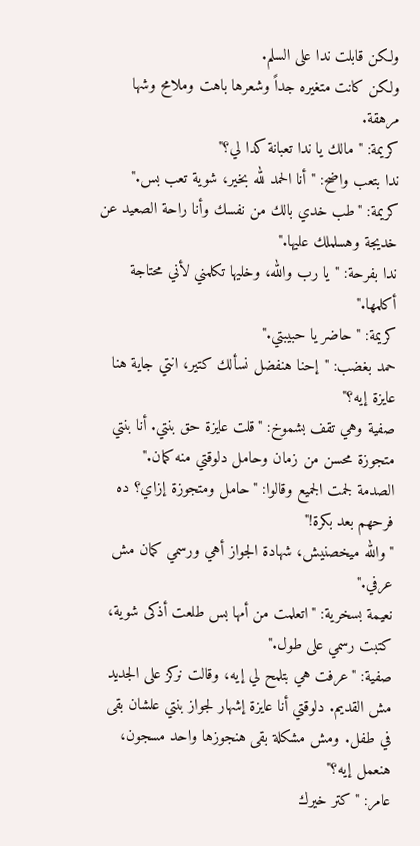ولكن قابلت ندا على السلم.
ولكن كانت متغيره جداً وشعرها باهت وملامح وشها مرهقة.
كريمة: "مالك يا ندا تعبانة كدا لي؟"
ندا بتعب واضح: "أنا الحمد لله بخير، شوية تعب بس."
كريمة: "طب خدي بالك من نفسك وأنا راحة الصعيد عن خديجة وهسلملك عليها."
ندا بفرحة: "يا رب والله، وخليها تكلمني لأني محتاجة أكلمها."
كريمة: "حاضر يا حبيبتي."
حمد بغضب: "إحنا هنفضل نسألك كتير، انتي جاية هنا عايزة إيه؟"
صفية وهي تقف بشموخ: "قلت عايزة حق بنتي. أنا بنتي متجوزة محسن من زمان وحامل دلوقتي منه كمان."
الصدمة لجمت الجميع وقالوا: "حامل ومتجوزة إزاي؟ ده فرحهم بعد بكرة!"
"والله ميخصنيش، شهادة الجواز أهي ورسمي كمان مش عرفي."
نعيمة بسخرية: "اتعلمت من أمها بس طلعت أذكى شوية، كتبت رسمي على طول."
صفية: "عرفت هي بتلمح لي إيه، وقالت نركز على الجديد مش القديم. دلوقتي أنا عايزة إشهار لجواز بنتي علشان بقى في طفل. ومش مشكلة بقى هنجوزها واحد مسجون، هنعمل إيه؟"
عامر: "كتر خيرك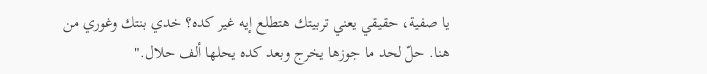يا صفية، حقيقي يعني تربيتك هتطلع إيه غير كده؟ خدي بنتك وغوري من هنا. حلّ لحد ما جوزها يخرج وبعد كده يحلها ألف حلال."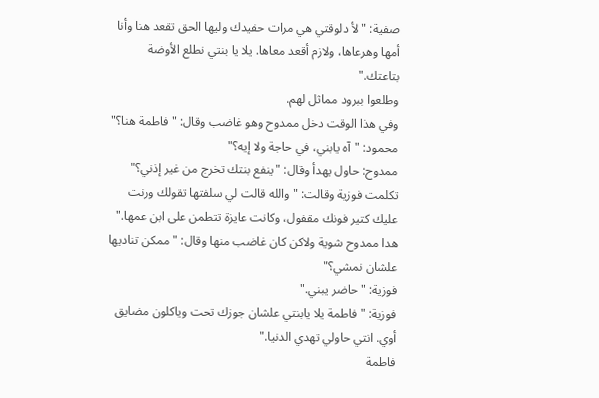صفية: "لأ دلوقتي هي مرات حفيدك وليها الحق تقعد هنا وأنا أمها وهرعاها، ولازم أقعد معاها. يلا يا بنتي نطلع الأوضة بتاعتك."
وطلعوا ببرود مماثل لهم.
وفي هذا الوقت دخل ممدوح وهو غاضب وقال: "فاطمة هنا؟"
محمود: "آه يابني، في حاجة ولا إيه؟"
ممدوح: حاول يهدأ وقال: "ينفع بنتك تخرج من غير إذني؟"
تكلمت فوزية وقالت: "والله قالت لي سلفتها تقولك ورنت عليك كتير فونك مقفول، وكانت عايزة تتطمن على ابن عمها."
هدا ممدوح شوية ولاكن كان غاضب منها وقال: "ممكن تناديها علشان نمشي؟"
فوزية: "حاضر يبني."
فوزية: "فاطمة يلا يابنتي علشان جوزك تحت وياكلون مضايق أوي. انتي حاولي تهدي الدنيا."
فاطمة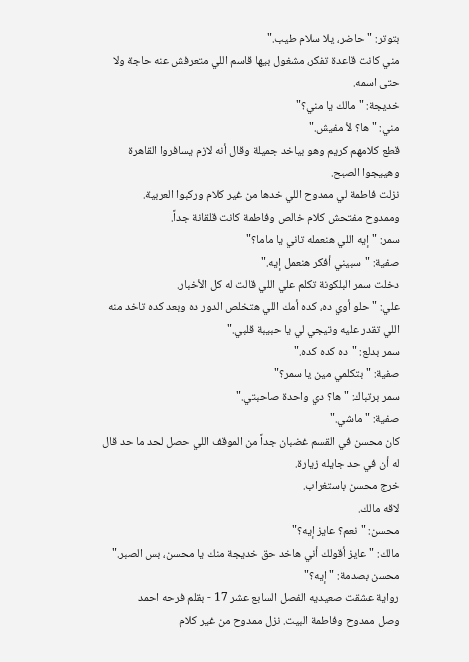بتوتر: "حاضر، يلا سلام طيب."
مني كانت قاعدة تفكر، مشغول بيها قاسم اللي متعرفش عنه حاجة ولا حتى اسمه.
خديجة: "مالك يا مني؟"
مني: "ها؟ لأ مفيش."
قطع كلامهم كريم وهو بياخد جميلة وقال أنه لازم يسافروا القاهرة وهييجوا الصبح.
نزلت فاطمة لي ممدوح اللي خدها من غير كلام وركبوا العربية.
وممدوح مفتحش كلام خالص وفاطمة كانت قلقانة جداً.
سمر: "إيه اللي هنعمله تاني يا ماما؟"
صفية: "سبيني أفكر هنعمل إيه."
دخلت سمر البلكونة تكلم علي اللي قالت له كل الأخبار.
علي: "حلو أوي ده، كده أمك اللي هتخلص الدور ده وبعد كده تاخد منه اللي تقدر عليه وتيجي لي يا حبيبة قلبي."
سمر بدلع: "ده كده كده."
صفية: "بتكلمي مين يا سمر؟"
سمر برتباك: "ها؟ دي واحدة صاحبتي."
صفية: "ماشي."
كان محسن في القسم غضبان جداً من الموقف اللي حصل لحد ما حد قال له أن في حد جايله زيارة.
خرج محسن باستغراب.
لاقه مالك.
محسن: "نعم؟ عايز إيه؟"
مالك: "عايز أقولك أني هاخد حق خديجة منك يا محسن، بس الصبر."
محسن بصدمة: "إيه؟"
رواية عشقت صعيديه الفصل السابع عشر 17 - بقلم فرحه احمد
وصل ممدوح وفاطمة البيت. نزل ممدوح من غير كلام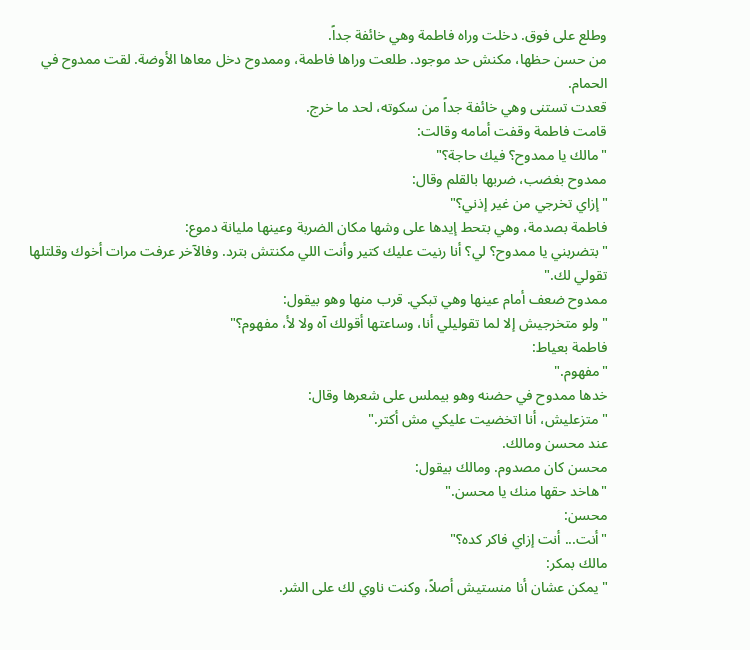وطلع على فوق. دخلت وراه فاطمة وهي خائفة جداً.
من حسن حظها، مكنش حد موجود. طلعت وراها فاطمة، وممدوح دخل معاها الأوضة. لقت ممدوح في الحمام.
قعدت تستنى وهي خائفة جداً من سكوته، لحد ما خرج.
قامت فاطمة وقفت أمامه وقالت:
"مالك يا ممدوح؟ فيك حاجة؟"
ممدوح بغضب، ضربها بالقلم وقال:
"إزاي تخرجي من غير إذني؟"
فاطمة بصدمة، وهي بتحط إيدها على وشها مكان الضربة وعينها مليانة دموع:
"بتضربني يا ممدوح؟ لي؟ أنا رنيت عليك كتير وأنت اللي مكنتش بترد. وفالآخر عرفت مرات أخوك وقلتلها تقولي لك."
ممدوح ضعف أمام عينها وهي تبكي. قرب منها وهو بيقول:
"ولو متخرجيش إلا لما تقوليلي أنا، وساعتها أقولك آه ولا لأ، مفهوم؟"
فاطمة بعياط:
"مفهوم."
خدها ممدوح في حضنه وهو بيملس على شعرها وقال:
"متزعليش، أنا اتخضيت عليكي مش أكتر."
عند محسن ومالك.
محسن كان مصدوم. ومالك بيقول:
"هاخد حقها منك يا محسن."
محسن:
"أنت... أنت إزاي فاكر كده؟"
مالك بمكر:
"يمكن عشان أنا منستيش أصلاً، وكنت ناوي لك على الشر.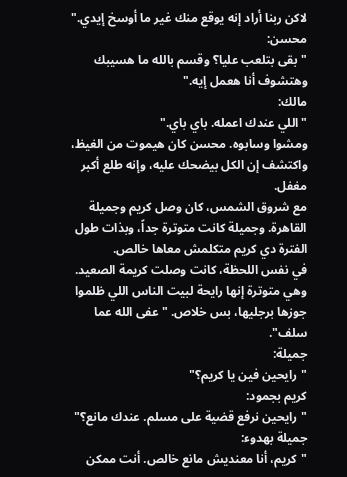لاكن ربنا أراد إنه يوقع منك غير ما أوسخ إيدي."
محسن:
"بقى بتلعب عليا؟ وقسم بالله ما هسيبك وهتشوف أنا هعمل إيه."
مالك:
"اللي عندك اعمله. باي باي."
ومشوا وسابوه. محسن كان هيموت من الغيظ، واكتشف إن الكل بيضحك عليه، وإنه طلع أكبر مغفل.
مع شروق الشمس، كان وصل كريم وجميلة القاهرة. وجميلة كانت متوترة جداً، وبذات طول الفترة دي كريم متكلمش معاها خالص.
في نفس اللحظة، كانت وصلت كريمة الصعيد. وهي متوترة إنها رايحة لبيت الناس اللي ظلموا جوزها برجليها، بس خلاص. "عفى الله عما سلف".
جميلة:
"رايحين فين يا كريم؟"
كريم بجمود:
"رايحين نرفع قضية على مسلم. عندك مانع؟"
جميلة بهدوء:
"كريم، أنا معنديش مانع خالص. أنت ممكن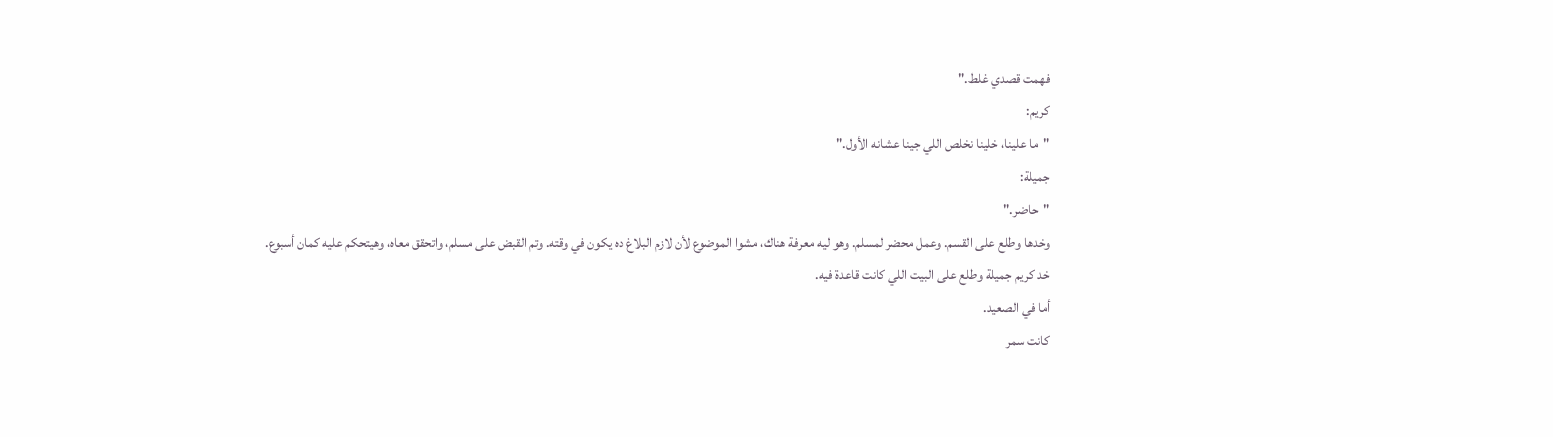فهمت قصدي غلط."
كريم:
"ما علينا، خلينا نخلص اللي جينا عشانه الأول."
جميلة:
"حاضر."
وخدها وطلع على القسم. وعمل محضر لمسلم. وهو ليه معرفة هناك، مشوا الموضوع لأن لازم البلاغ ده يكون في وقته. وتم القبض على مسلم، واتحقق معاه، وهيتحكم عليه كمان أسبوع.
خد كريم جميلة وطلع على البيت اللي كانت قاعدة فيه.
أما في الصعيد.
كانت سمر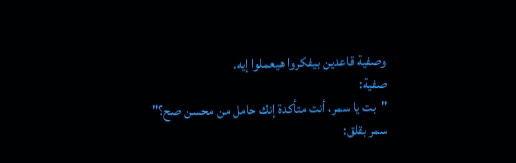وصفية قاعدين بيفكروا هيعملوا إيه.
صفية:
"بت يا سمر، أنت متأكدة إنك حامل من محسن صح؟"
سمر بقلق: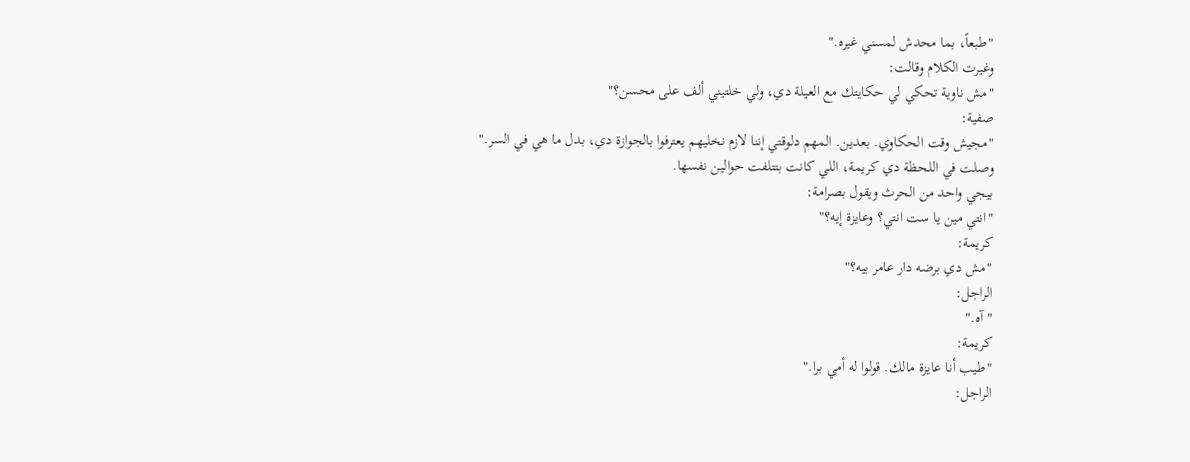"طبعاً، بما محدش لمسني غيره."
وغيرت الكلام وقالت:
"مش ناوية تحكي لي حكايتك مع العيلة دي، ولي خلتيني ألف على محسن؟"
صفية:
"مجيش وقت الحكاوي. بعدين. المهم دلوقتي إننا لازم نخليهم يعترفوا بالجوازة دي، بدل ما هي في السر."
وصلت في اللحظة دي كريمة، اللي كانت بتتلفت حوالين نفسها.
بيجي واحد من الحرث ويقول بصرامة:
"انتي مين يا ست انتي؟ وعايزة إيه؟"
كريمة:
"مش دي برضه دار عامر بيه؟"
الراجل:
"آه."
كريمة:
"طيب أنا عايزة مالك. قولوا له أمي برا."
الراجل: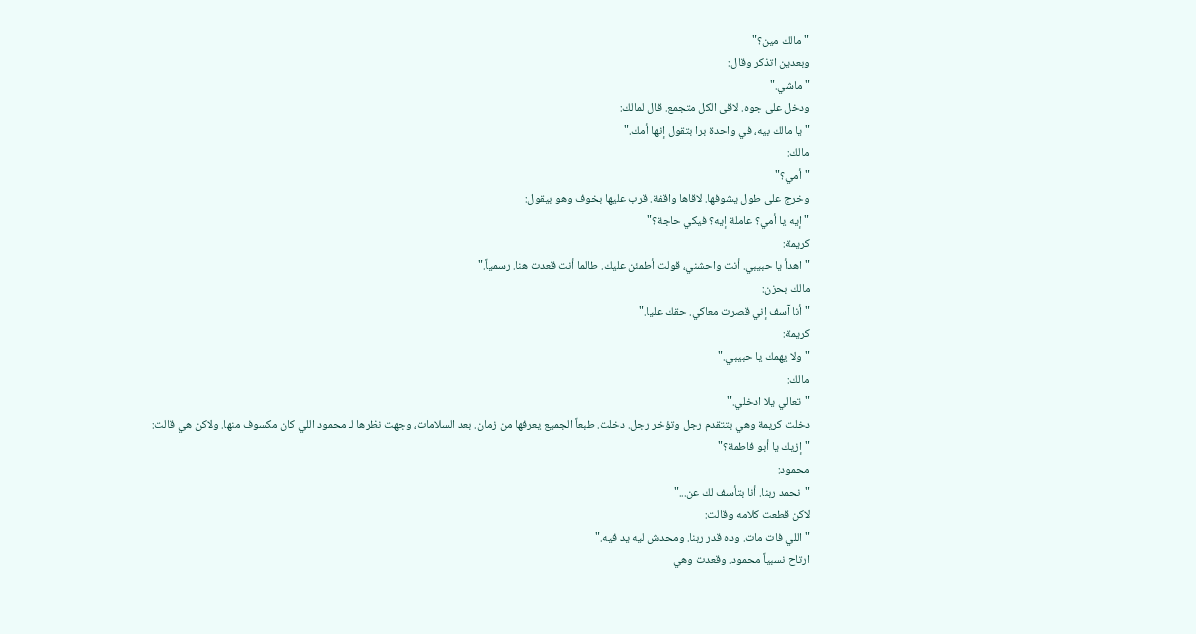"مالك مين؟"
وبعدين اتذكر وقال:
"ماشي."
ودخل على جوه. لاقى الكل متجمع. قال لمالك:
"يا مالك بيه، في واحدة برا بتقول إنها أمك."
مالك:
"أمي؟"
وخرج على طول يشوفها. لاقاها واقفة. قرب عليها بخوف وهو بيقول:
"إيه يا أمي؟ عاملة إيه؟ فيكي حاجة؟"
كريمة:
"اهدأ يا حبيبي. أنت واحشني، قولت أطمئن عليك. طالما أنت قعدت هنا. رسمياً."
مالك بحزن:
"أنا آسف إني قصرت معاكي. حقك عليا."
كريمة:
"ولا يهمك يا حبيبي."
مالك:
"تعالي يلا ادخلي."
دخلت كريمة وهي بتتقدم رجل وتؤخر رجل. دخلت. طبعاً الجميع يعرفها من زمان. بعد السلامات، وجهت نظرها لـ محمود اللي كان مكسوف منها. ولاكن هي قالت:
"إزيك يا أبو فاطمة؟"
محمود:
"نحمد ربنا. أنا بتأسف لك عن..."
لاكن قطعت كلامه وقالت:
"اللي فات مات. وده قدر ربنا. ومحدش ليه يد فيه."
ارتاح نسبياً محمود. وقعدت وهي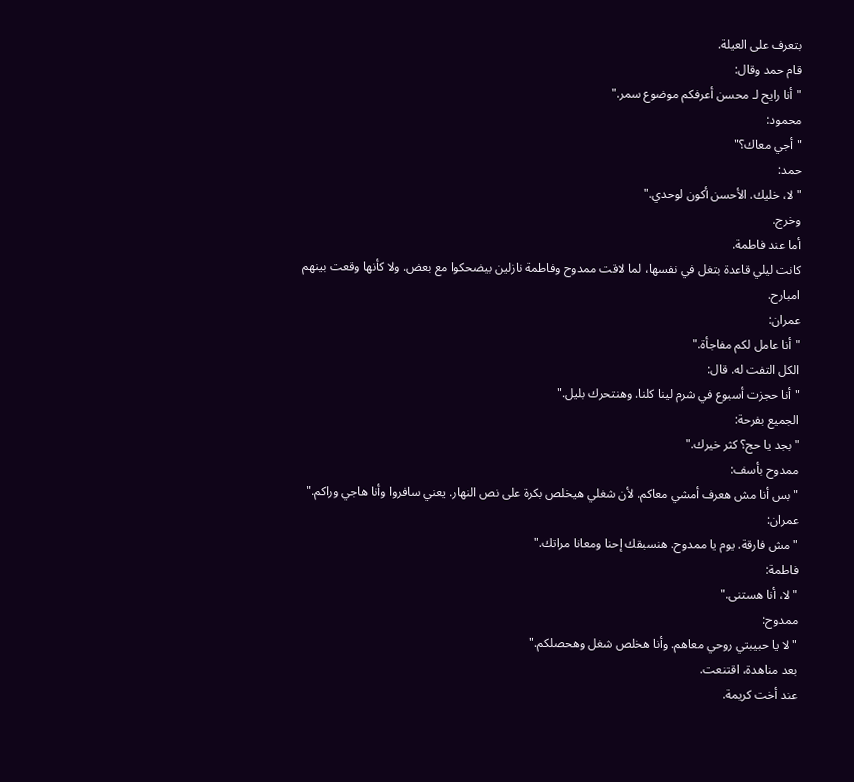بتعرف على العيلة.
قام حمد وقال:
"أنا رايح لـ محسن أعرفكم موضوع سمر."
محمود:
"أجي معاك؟"
حمد:
"لا، خليك. الأحسن أكون لوحدي."
وخرج.
أما عند فاطمة.
كانت ليلي قاعدة بتغل في نفسها، لما لاقت ممدوح وفاطمة نازلين بيضحكوا مع بعض. ولا كأنها وقعت بينهم امبارح.
عمران:
"أنا عامل لكم مفاجأة."
الكل التفت له. قال:
"أنا حجزت أسبوع في شرم لينا كلنا. وهنتحرك بليل."
الجميع بفرحة:
"بجد يا حج؟ كثر خيرك."
ممدوح بأسف:
"بس أنا مش هعرف أمشي معاكم. لأن شغلي هيخلص بكرة على نص النهار. يعني سافروا وأنا هاجي وراكم."
عمران:
"مش فارقة. يوم يا ممدوح. هنسبقك إحنا ومعانا مراتك."
فاطمة:
"لا، أنا هستنى."
ممدوح:
"لا يا حبيبتي روحي معاهم. وأنا هخلص شغل وهحصلكم."
بعد مناهدة، اقتنعت.
عند أخت كريمة.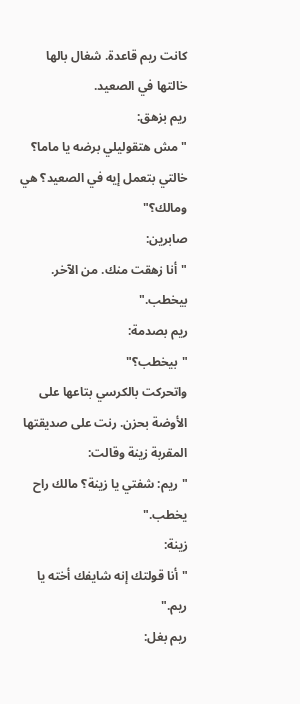كانت ريم قاعدة. شغال بالها خالتها في الصعيد.
ريم بزهق:
"مش هتقوليلي برضه يا ماما؟ خالتي بتعمل إيه في الصعيد؟ هي ومالك؟"
صابرين:
"أنا زهقت منك. من الآخر. بيخطب."
ريم بصدمة:
"بيخطب؟"
واتحركت بالكرسي بتاعها على الأوضة بحزن. رنت على صديقتها المقربة زينة وقالت:
"ريم: شفتي يا زينة؟ مالك راح يخطب."
زينة:
"أنا قولتك إنه شايفك أخته يا ريم."
ريم بغل: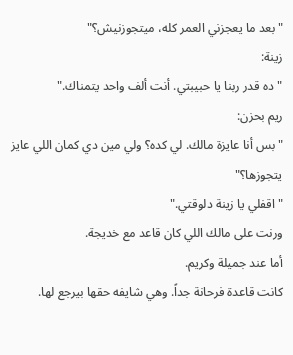"بعد ما يعجزني العمر كله، ميتجوزنيش؟"
زينة:
"ده قدر ربنا يا حبيبتي. أنت ألف واحد يتمناك."
ريم بحزن:
"بس أنا عايزة مالك. لي كده؟ ولي مين دي كمان اللي عايز يتجوزها؟"
"اقفلي يا زينة دلوقتي."
ورنت على مالك اللي كان قاعد مع خديجة.
أما عند جميلة وكريم.
كانت قاعدة فرحانة جداً. وهي شايفه حقها بيرجع لها.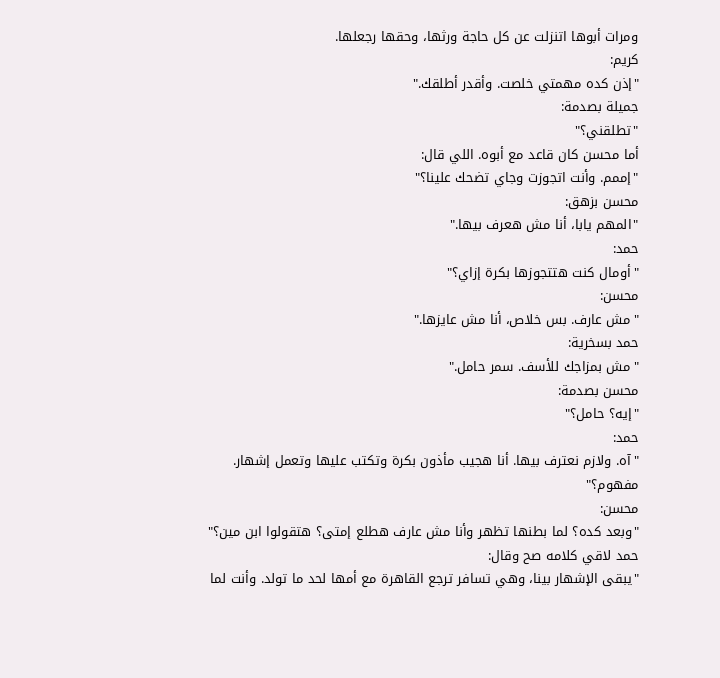ومرات أبوها اتنزلت عن كل حاجة ورثها، وحقها رجعلها.
كريم:
"إذن كده مهمتي خلصت. وأقدر أطلقك."
جميلة بصدمة:
"تطلقني؟"
أما محسن كان قاعد مع أبوه. اللي قال:
"إممم. وأنت اتجوزت وجاي تضحك علينا؟"
محسن بزهق:
"المهم يابا، أنا مش هعرف بيها."
حمد:
"أومال كنت هتتجوزها بكرة إزاي؟"
محسن:
"مش عارف. بس خلاص، أنا مش عايزها."
حمد بسخرية:
"مش بمزاجك للأسف. سمر حامل."
محسن بصدمة:
"إيه؟ حامل؟"
حمد:
"آه. ولازم نعترف بيها. أنا هجيب مأذون بكرة وتكتب عليها وتعمل إشهار. مفهوم؟"
محسن:
"وبعد كده؟ لما بطنها تظهر وأنا مش عارف هطلع إمتى؟ هتقولوا ابن مين؟"
حمد لاقي كلامه صح وقال:
"يبقى الإشهار بينا، وهي تسافر ترجع القاهرة مع أمها لحد ما تولد. وأنت لما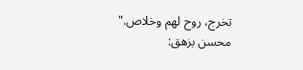تخرج، روح لهم وخلاص."
محسن بزهق: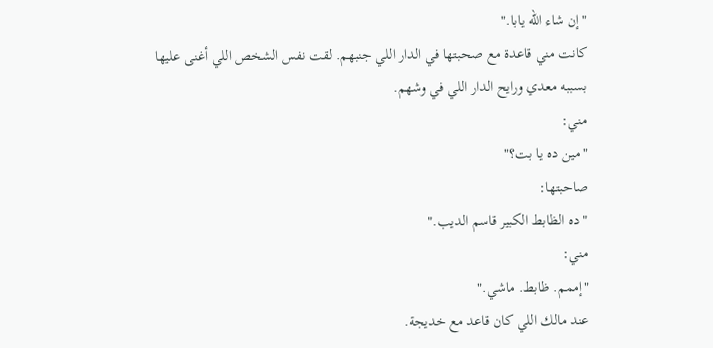"إن شاء الله يابا."
كانت مني قاعدة مع صحبتها في الدار اللي جنبهم. لقت نفس الشخص اللي أغنى عليها بسببه معدي ورايح الدار اللي في وشهم.
مني:
"مين ده يا بت؟"
صاحبتها:
"ده الظابط الكبير قاسم الديب."
مني:
"إممم. ظابط. ماشي."
عند مالك اللي كان قاعد مع خديجة.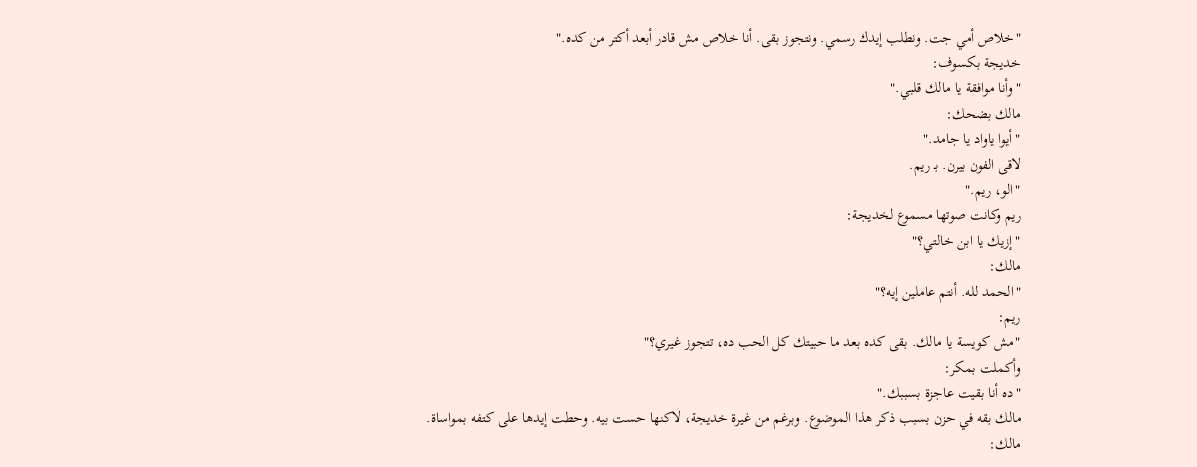"خلاص أمي جت. ونطلب إيدك رسمي. ونتجوز بقى. أنا خلاص مش قادر أبعد أكتر من كده."
خديجة بكسوف:
"وأنا موافقة يا مالك قلبي."
مالك بضحك:
"أيوا ياواد يا جامد."
لاقى الفون بيرن. بـ ريم.
"الو، ريم."
ريم وكانت صوتها مسموع لخديجة:
"إزيك يا ابن خالتي؟"
مالك:
"الحمد لله. أنتم عاملين إيه؟"
ريم:
"مش كويسة يا مالك. بقى كده بعد ما حبيتك كل الحب ده، تتجوز غيري؟"
وأكملت بمكر:
"ده أنا بقيت عاجزة بسببك."
مالك بقه في حزن بسبب ذكر هذا الموضوع. وبرغم من غيرة خديجة، لاكنها حست بيه. وحطت إيدها على كتفه بمواساة.
مالك: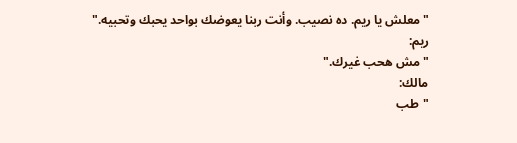"معلش يا ريم. ده نصيب. وأنت ربنا يعوضك بواحد يحبك وتحبيه."
ريم:
"مش هحب غيرك."
مالك:
"طب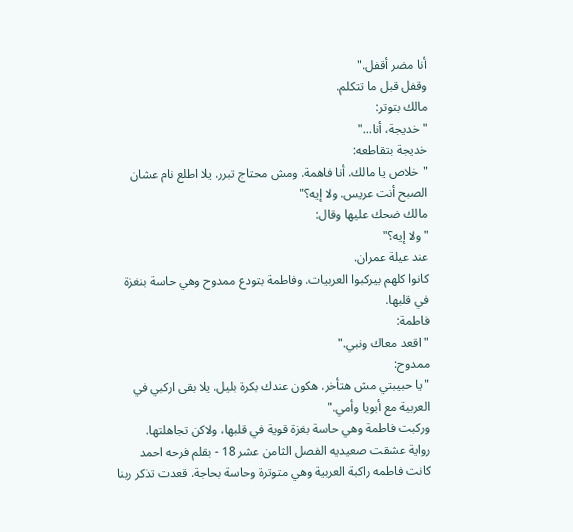أنا مضر أقفل."
وقفل قبل ما تتكلم.
مالك بتوتر:
"خديجة، أنا..."
خديجة بتقاطعه:
"خلاص يا مالك. أنا فاهمة. ومش محتاج تبرر. يلا اطلع نام عشان الصبح أنت عريس. ولا إيه؟"
مالك ضحك عليها وقال:
"ولا إيه؟"
عند عيلة عمران.
كانوا كلهم بيركبوا العربيات. وفاطمة بتودع ممدوح وهي حاسة بنغزة في قلبها.
فاطمة:
"اقعد معاك ونبي."
ممدوح:
"يا حبيبتي مش هتأخر. هكون عندك بكرة بليل. يلا بقى اركبي في العربية مع أبويا وأمي."
وركبت فاطمة وهي حاسة بغزة قوية في قلبها، ولاكن تجاهلتها.
رواية عشقت صعيديه الفصل الثامن عشر 18 - بقلم فرحه احمد
كانت فاطمه راكبة العربية وهي متوترة وحاسة بحاجة. قعدت تذكر ربنا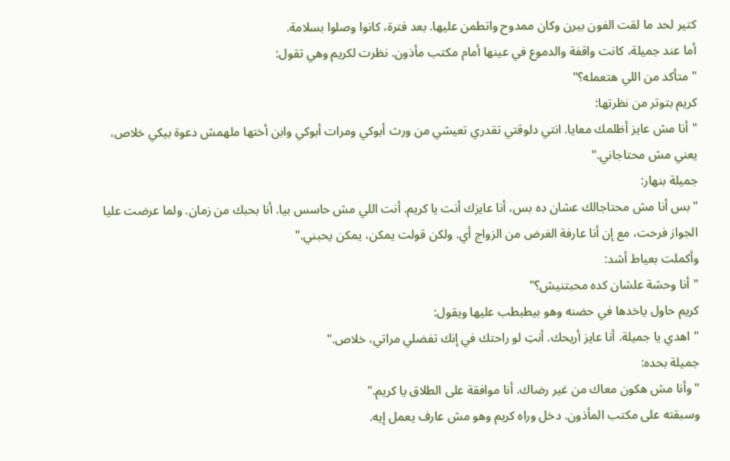كتير لحد ما لقت الفون بيرن وكان ممدوح واتطمن عليها. بعد فترة، كانوا وصلوا بسلامة.
أما عند جميلة، كانت واقفة والدموع في عينها أمام مكتب مأذون. نظرت لكريم وهي تقول:
"متأكد من اللي هتعمله؟"
كريم بتوتر من نظرتها:
"أنا مش عايز أظلمك معايا. انتي دلوقتي تقدري تعيشي من ورث أبوكي ومرات أبوكي وابن أختها ملهمش دعوة بيكي خلاص، يعني مش محتاجاني."
جميلة بنهار:
"بس أنا مش محتاجالك عشان ده بس، أنا عايزك أنت يا كريم. أنت اللي مش حاسس بيا. أنا بحبك من زمان. ولما عرضت عليا الجواز فرحت، مع إن أنا عارفة الغرض من الزواج أي. ولكن قولت يمكن، يمكن يحبني."
وأكملت بعياط أشد:
"أنا وحشة علشان كده محبتنيش؟"
كريم حاول ياخدها في حضنه وهو بيطبطب عليها ويقول:
"اهدي يا جميلة. أنا عايز أريحك. أنتِ لو راحتك في إنك تفضلي مراتي، خلاص."
جميلة بحده:
"وأنا مش هكون معاك من غير رضاك. أنا موافقة على الطلاق يا كريم."
وسبقته على مكتب المأذون. دخل وراه كريم وهو مش عارف يعمل إيه.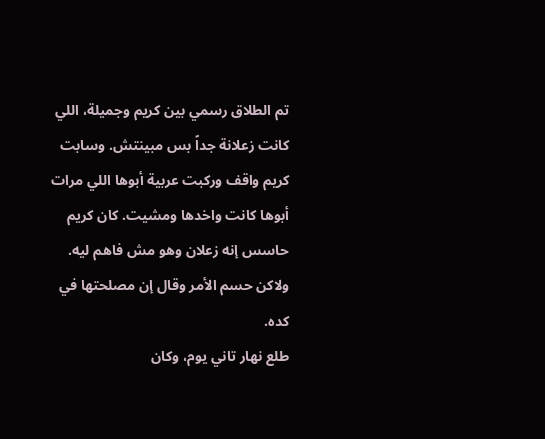تم الطلاق رسمي بين كريم وجميلة، اللي كانت زعلانة جداً بس مبينتش. وسابت كريم واقف وركبت عربية أبوها اللي مرات أبوها كانت واخدها ومشيت. كان كريم حاسس إنه زعلان وهو مش فاهم ليه. ولاكن حسم الأمر وقال إن مصلحتها في كده.
طلع نهار تاني يوم، وكان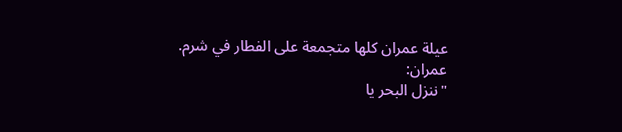عيلة عمران كلها متجمعة على الفطار في شرم.
عمران:
"ننزل البحر يا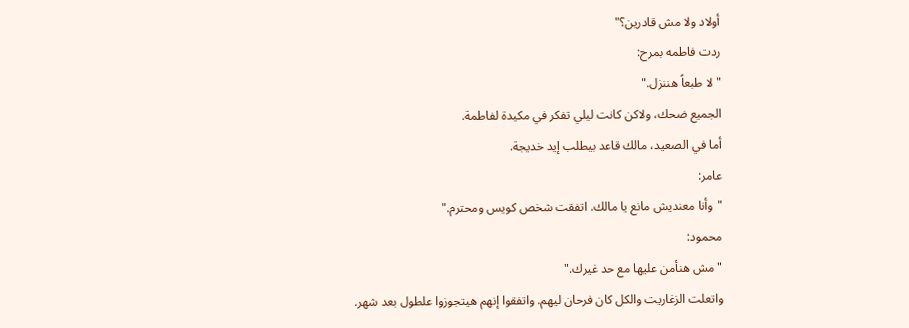أولاد ولا مش قادرين؟"
ردت فاطمه بمرح:
"لا طبعاً هننزل."
الجميع ضحك، ولاكن كانت ليلي تفكر في مكيدة لفاطمة.
أما في الصعيد، مالك قاعد بيطلب إيد خديجة.
عامر:
"وأنا معنديش مانع يا مالك. اتفقت شخص كويس ومحترم."
محمود:
"مش هنأمن عليها مع حد غيرك."
واتعلت الزغاريت والكل كان فرحان ليهم. واتفقوا إنهم هيتجوزوا علطول بعد شهر.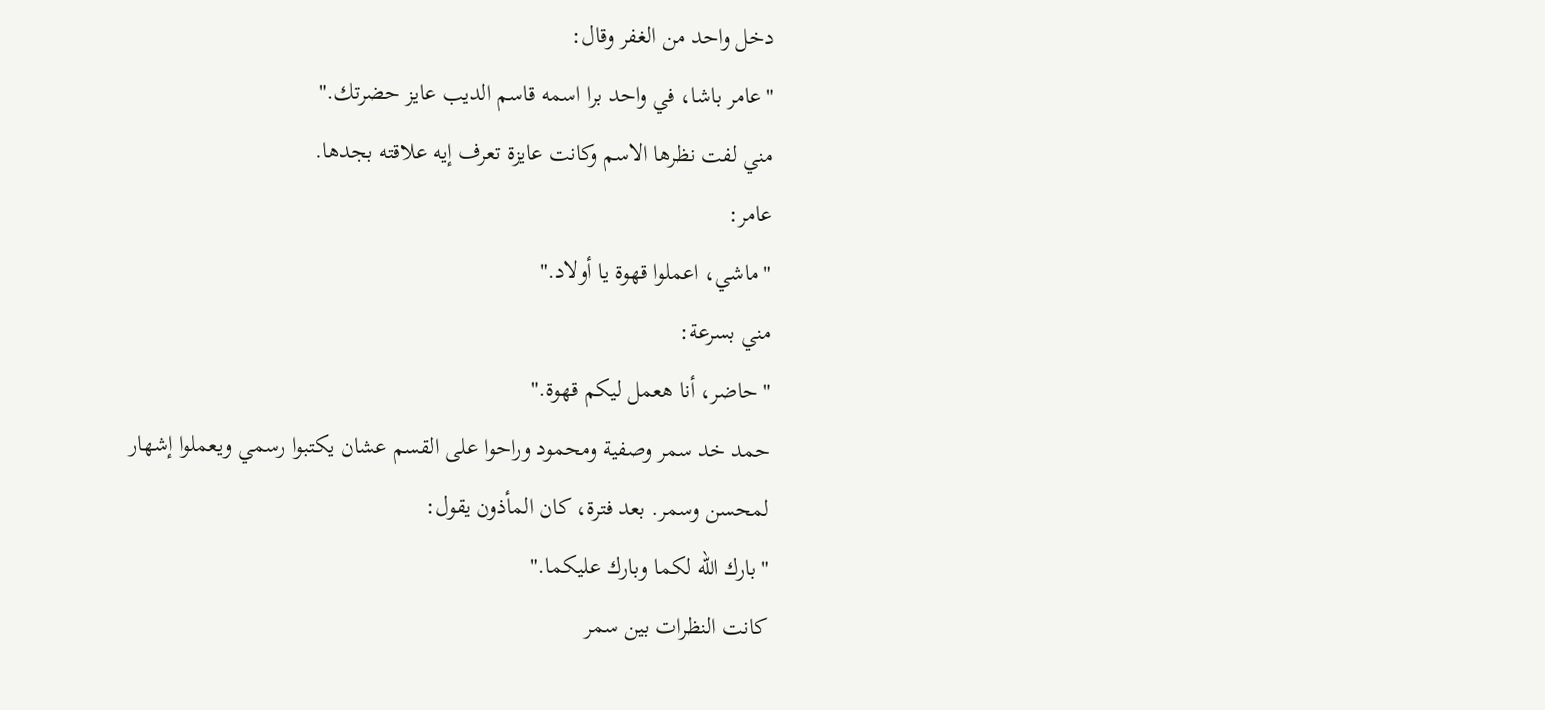دخل واحد من الغفر وقال:
"عامر باشا، في واحد برا اسمه قاسم الديب عايز حضرتك."
مني لفت نظرها الاسم وكانت عايزة تعرف إيه علاقته بجدها.
عامر:
"ماشي، اعملوا قهوة يا أولاد."
مني بسرعة:
"حاضر، أنا هعمل ليكم قهوة."
حمد خد سمر وصفية ومحمود وراحوا على القسم عشان يكتبوا رسمي ويعملوا إشهار لمحسن وسمر. بعد فترة، كان المأذون يقول:
"بارك الله لكما وبارك عليكما."
كانت النظرات بين سمر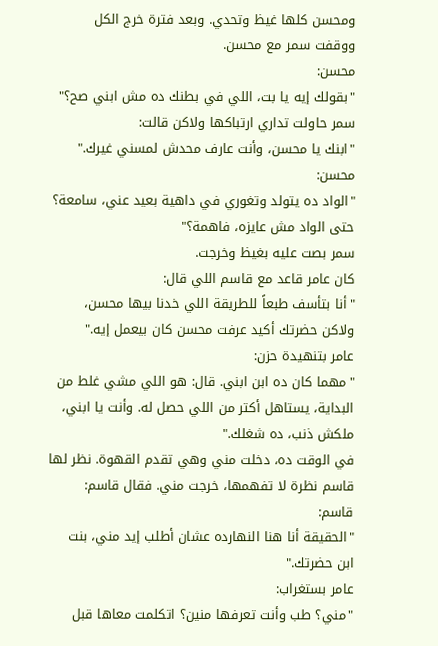ومحسن كلها غيظ وتحدي. وبعد فترة خرج الكل ووقفت سمر مع محسن.
محسن:
"بقولك إيه يا بت، اللي في بطنك ده مش ابني صح؟"
سمر حاولت تداري ارتباكها ولاكن قالت:
"ابنك يا محسن، وأنت عارف محدش لمسني غيرك."
محسن:
"الواد ده يتولد وتغوري في داهية بعيد عني، سامعة؟ حتى الواد مش عايزه، فاهمة؟"
سمر بصت عليه بغيظ وخرجت.
كان عامر قاعد مع قاسم اللي قال:
"أنا بتأسف طبعاً للطريقة اللي خدنا بيها محسن، ولاكن حضرتك أكيد عرفت محسن كان بيعمل إيه."
عامر بتنهيدة حزن:
"مهما كان ده ابن ابني. قال: هو اللي مشي غلط من البداية، يستاهل أكتر من اللي حصل له. وأنت يا ابني، ملكش ذنب، ده شغلك."
في الوقت ده، دخلت مني وهي تقدم القهوة. نظر لها قاسم نظرة لا تفهمها، خرجت مني. فقال قاسم:
قاسم:
"الحقيقة أنا هنا النهارده عشان أطلب إيد مني، بنت ابن حضرتك."
عامر بستغراب:
"مني؟ طب وأنت تعرفها منين؟ اتكلمت معاها قبل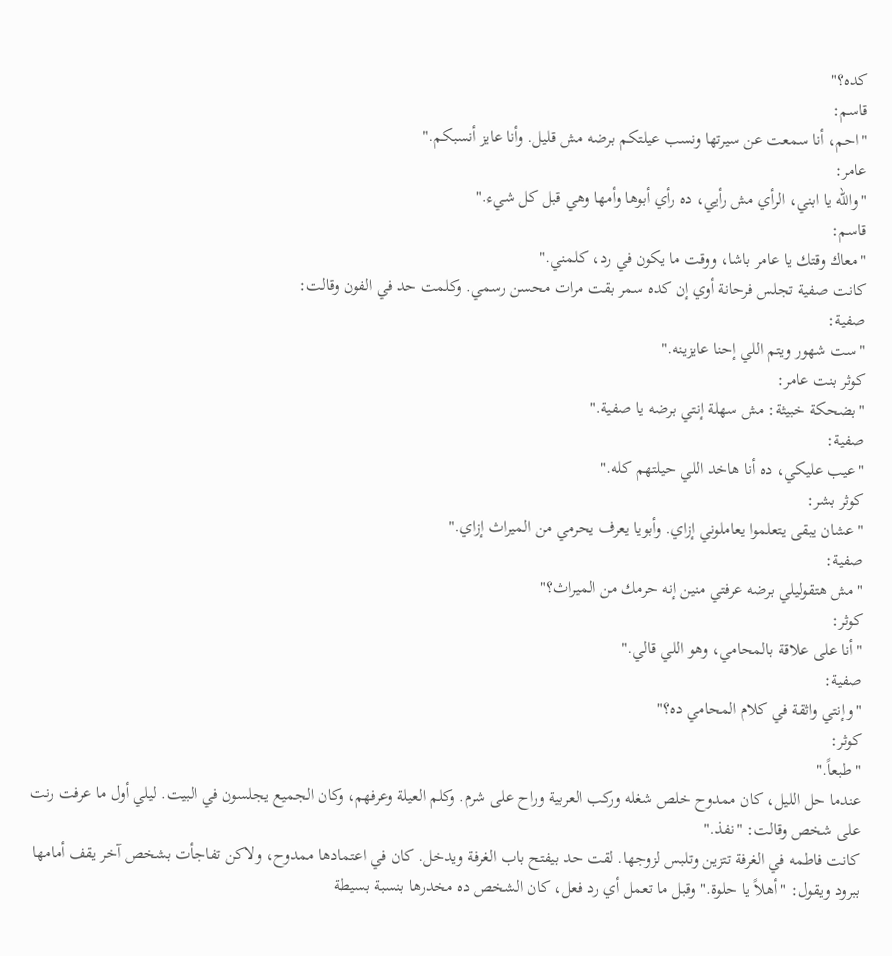كده؟"
قاسم:
"احم، أنا سمعت عن سيرتها ونسب عيلتكم برضه مش قليل. وأنا عايز أنسبكم."
عامر:
"والله يا ابني، الرأي مش رأيي، ده رأي أبوها وأمها وهي قبل كل شيء."
قاسم:
"معاك وقتك يا عامر باشا، ووقت ما يكون في رد، كلمني."
كانت صفية تجلس فرحانة أوي إن كده سمر بقت مرات محسن رسمي. وكلمت حد في الفون وقالت:
صفية:
"ست شهور ويتم اللي إحنا عايزينه."
كوثر بنت عامر:
"بضحكة خبيثة: مش سهلة إنتي برضه يا صفية."
صفية:
"عيب عليكي، ده أنا هاخد اللي حيلتهم كله."
كوثر بشر:
"عشان يبقى يتعلموا يعاملوني إزاي. وأبويا يعرف يحرمي من الميراث إزاي."
صفية:
"مش هتقوليلي برضه عرفتي منين إنه حرمك من الميراث؟"
كوثر:
"أنا على علاقة بالمحامي، وهو اللي قالي."
صفية:
"وإنتي واثقة في كلام المحامي ده؟"
كوثر:
"طبعاً."
عندما حل الليل، كان ممدوح خلص شغله وركب العربية وراح على شرم. وكلم العيلة وعرفهم، وكان الجميع يجلسون في البيت. ليلي أول ما عرفت رنت على شخص وقالت: "نفذ."
كانت فاطمه في الغرفة تتزين وتلبس لزوجها. لقت حد بيفتح باب الغرفة ويدخل. كان في اعتمادها ممدوح، ولاكن تفاجأت بشخص آخر يقف أمامها ببرود ويقول: "أهلاً يا حلوة." وقبل ما تعمل أي رد فعل، كان الشخص ده مخدرها بنسبة بسيطة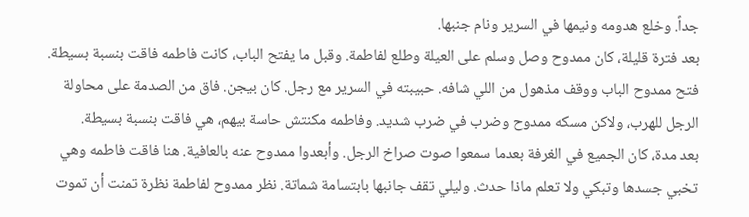جداً. وخلع هدومه ونيمها في السرير ونام جنبها.
بعد فترة قليلة، كان ممدوح وصل وسلم على العيلة وطلع لفاطمة. وقبل ما يفتح الباب، كانت فاطمه فاقت بنسبة بسيطة. فتح ممدوح الباب ووقف مذهول من اللي شافه. حبيبته في السرير مع رجل. كان بيجن. فاق من الصدمة على محاولة الرجل للهرب، ولاكن مسكه ممدوح وضرب في ضرب شديد. وفاطمه مكنتش حاسة بيهم، هي فاقت بنسبة بسيطة.
بعد مدة، كان الجميع في الغرفة بعدما سمعوا صوت صراخ الرجل. وأبعدوا ممدوح عنه بالعافية. هنا فاقت فاطمه وهي تخبي جسدها وتبكي ولا تعلم ماذا حدث. وليلي تقف جانبها بابتسامة شماتة. نظر ممدوح لفاطمة نظرة تمنت أن تموت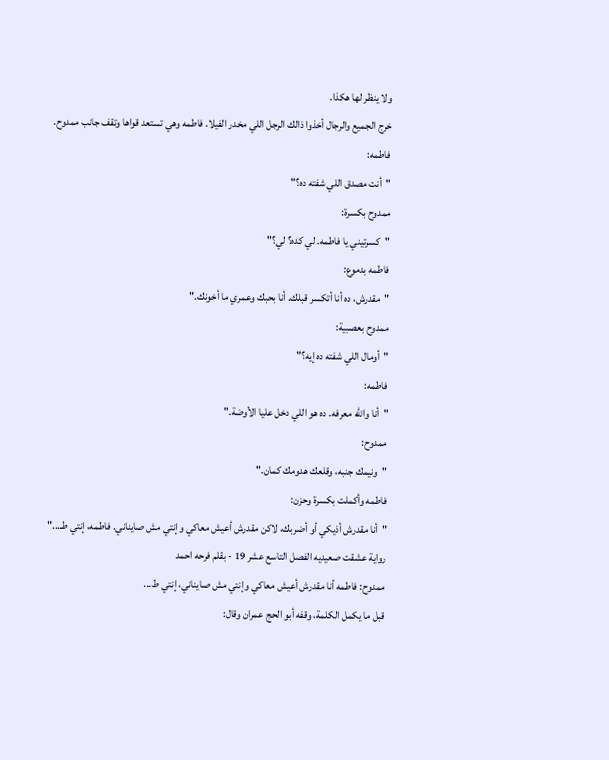ولا ينظر لها هكذا.
خرج الجميع والرجال أخذوا ذالك الرجل اللي مخدر الفيلا. فاطمه وهي تستعد قواها وتقف جانب ممدوح.
فاطمه:
"أنت مصدق اللي شفته ده؟"
ممدوح بكسرة:
"كسرتيني يا فاطمه. لي كده؟ لي؟"
فاطمه بدموع:
"مقدرش، ده أنا أتكسر قبلك. أنا بحبك وعمري ما أخونك."
ممدوح بعصبية:
"أومال اللي شفته ده إيه؟"
فاطمه:
"أنا والله معرفه. ده هو اللي دخل عليا الأوضة."
ممدوح:
"ونيمك جنبه، وقلعك هدومك كمان."
فاطمه وأكملت بكسرة وحزن:
"أنا مقدرش أذيكي أو أضربك، لاكن مقدرش أعيش معاكي وإنتي مش صايناني. فاطمه، إنتي طـ..."
رواية عشقت صعيديه الفصل التاسع عشر 19 - بقلم فرحه احمد
ممدوح: فاطمه أنا مقدرش أعيش معاكي وإنتي مش صايناني، إنتي ط...
قبل ما يكمل الكلمة، وقفه أبو الحج عمران وقال: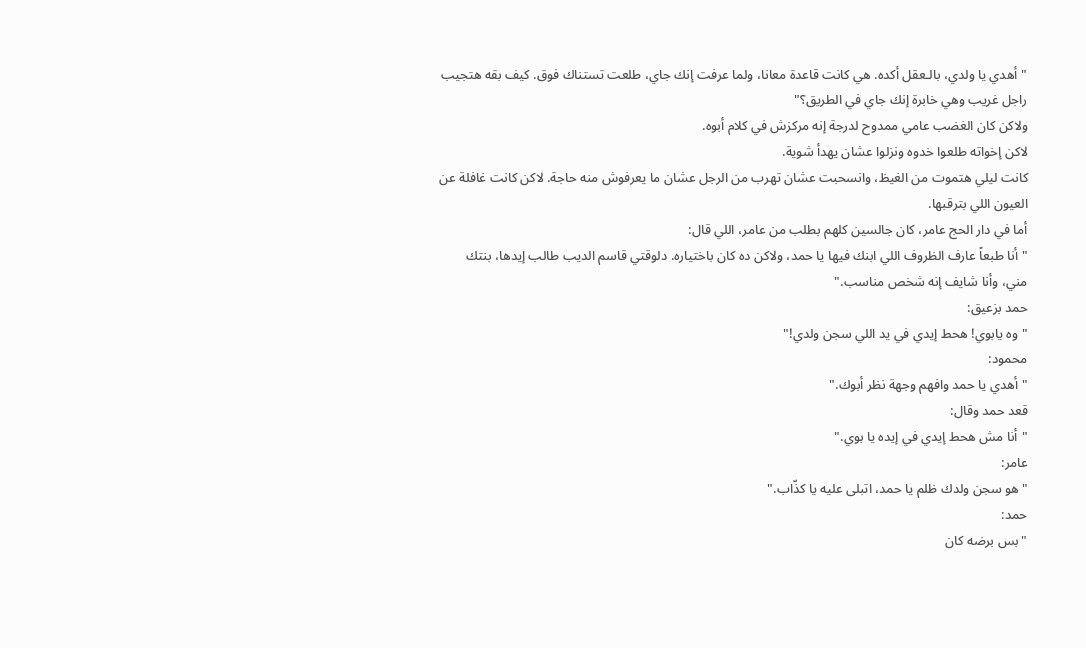"أهدي يا ولدي، بالـعقل أكده. هي كانت قاعدة معانا، ولما عرفت إنك جاي، طلعت تستناك فوق. كيف بقه هتجيب راجل غريب وهي خابرة إنك جاي في الطريق؟"
ولاكن كان الغضب عامي ممدوح لدرجة إنه مركزش في كلام أبوه.
لاكن إخواته طلعوا خدوه ونزلوا عشان يهدأ شوية.
كانت ليلي هتموت من الغيظ، وانسحبت عشان تهرب من الرجل عشان ما يعرفوش منه حاجة. لاكن كانت غافلة عن العيون اللي بترقبها.
أما في دار الحج عامر، كان جالسين كلهم بطلب من عامر، اللي قال:
"أنا طبعاً عارف الظروف اللي ابنك فيها يا حمد، ولاكن ده كان باختياره. دلوقتي قاسم الديب طالب إيدها، بنتك مني، وأنا شايف إنه شخص مناسب."
حمد بزعيق:
"وه يابوي! هحط إيدي في يد اللي سجن ولدي!"
محمود:
"أهدي يا حمد وافهم وجهة نظر أبوك."
قعد حمد وقال:
"أنا مش هحط إيدي في إيده يا بوي."
عامر:
"هو سجن ولدك ظلم يا حمد، اتبلى عليه يا كذّاب."
حمد:
"بس برضه كان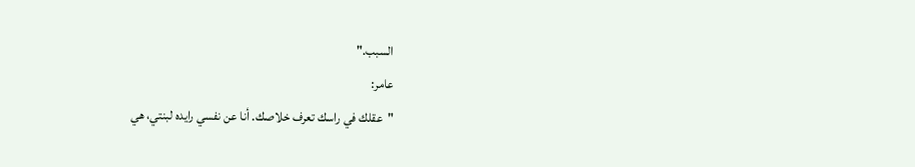السبب."
عامر:
"عقلك في راسك تعرف خلاصك. أنا عن نفسي رايده لبنتي، هي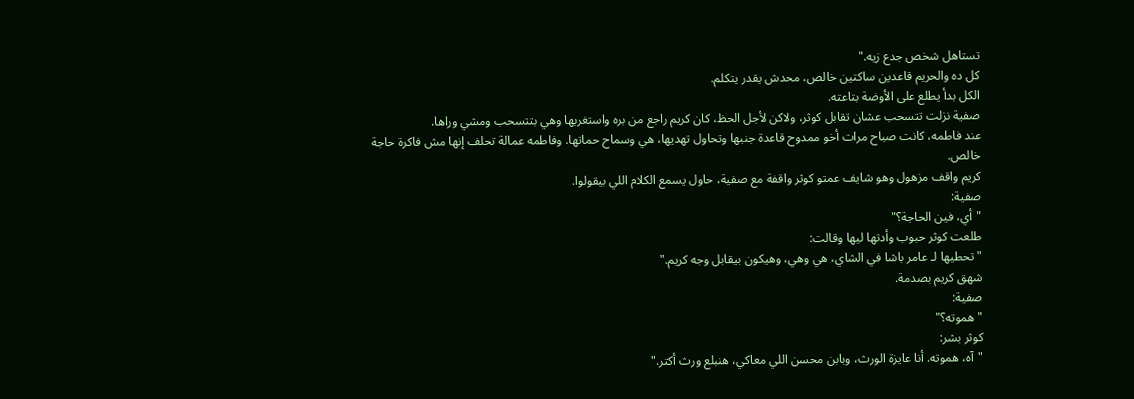تستاهل شخص جدع زيه."
كل ده والحريم قاعدين ساكتين خالص، محدش يقدر يتكلم.
الكل بدأ يطلع على الأوضة بتاعته.
صفية نزلت تتسحب عشان تقابل كوثر، ولاكن لأجل الحظ، كان كريم راجع من بره واستغربها وهي بتتسحب ومشي وراها.
عند فاطمه، كانت صباح مرات أخو ممدوح قاعدة جنبها وتحاول تهديها، هي وسماح حماتها. وفاطمه عمالة تحلف إنها مش فاكرة حاجة خالص.
كريم واقف مزهول وهو شايف عمتو كوثر واقفة مع صفية، حاول يسمع الكلام اللي بيقولوا.
صفية:
"أي، فين الحاجة؟"
طلعت كوثر حبوب وأدتها ليها وقالت:
"تحطيها لـ عامر باشا في الشاي، هي وهي، وهيكون بيقابل وجه كريم."
شهق كريم بصدمة.
صفية:
"هموته؟"
كوثر بشر:
"آه، هموته. أنا عايزة الورث، وبابن محسن اللي معاكي، هنبلع ورث أكتر."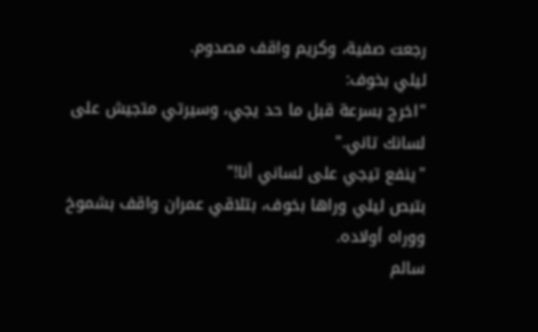رجعت صفية، وكريم واقف مصدوم.
ليلي بخوف:
"اخرج بسرعة قبل ما حد يجي، وسيرتي متجيش على لسانك تاني."
"ينفع تيجي على لساني أنا!"
بتبص ليلي وراها بخوف، بتلاقي عمران واقف بشموخ ووراه أولاده.
سالم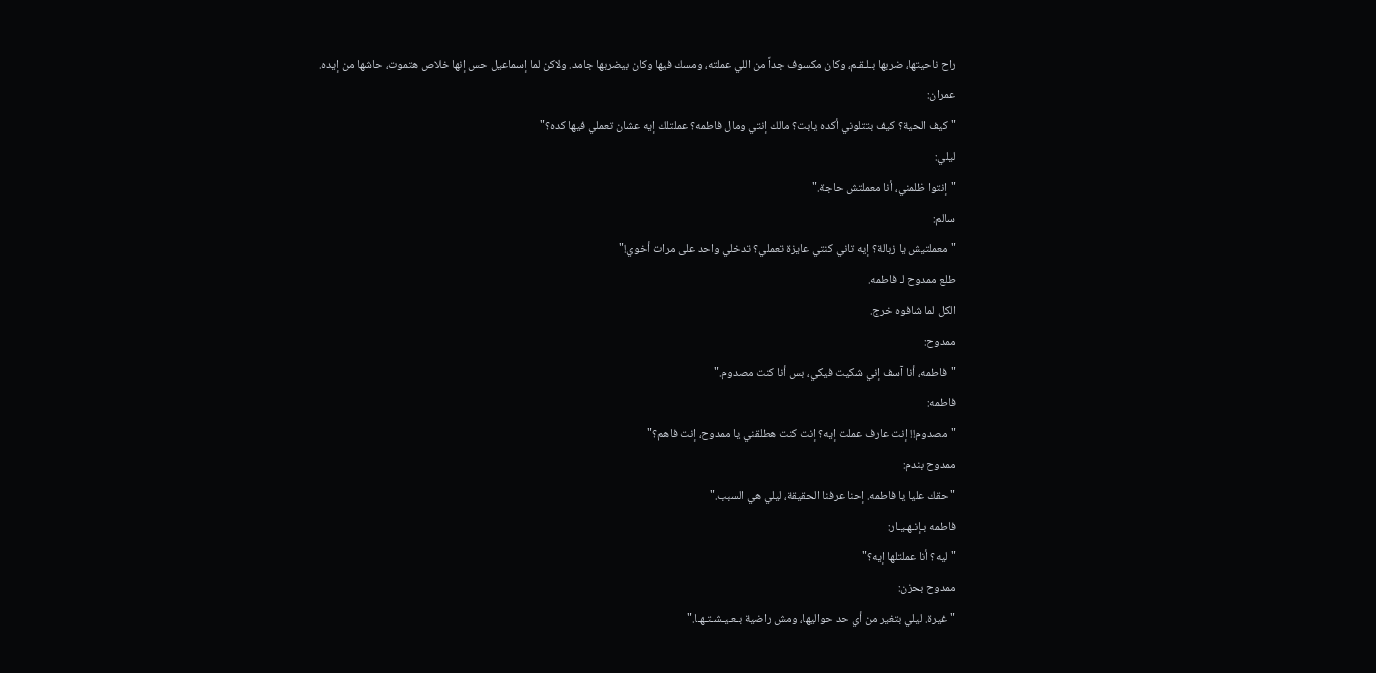راح ناحيتها، ضربها بـلـقـم، وكان مكسوف جداً من اللي عملته، ومسك فيها وكان بيضربها جامد. ولاكن لما إسماعيل حس إنها خلاص هتموت، حاشها من إيده.
عمران:
"كيف الحية؟ كيف بتتلوني أكده يابت؟ مالك إنتي ومال فاطمه؟ عملتلك إيه عشان تعملي فيها كده؟"
ليلي:
"إنتوا ظلمني، أنا معملتش حاجة."
سالم:
"معملتيش يا زبالة؟ إيه تاني كنتي عايزة تعملي؟ تدخلي واحد على مرات أخوي!"
طلع ممدوح لـ فاطمه.
الكل لما شافوه خرج.
ممدوح:
"فاطمه، أنا آسف إني شكيت فيكي، بس أنا كنت مصدوم."
فاطمه:
"مصدوم!! إنت عارف عملت إيه؟ إنت كنت هطلقني يا ممدوح، إنت فاهم؟"
ممدوح بندم:
"حقك عليا يا فاطمه. إحنا عرفنا الحقيقة، ليلي هي السبب."
فاطمه بـإنـهـيـار:
"ليه؟ أنا عملتلها إيه؟"
ممدوح بحزن:
"غيرة. ليلي بتغير من أي حد حواليها، ومش راضية بـعـيـشـتـهـا."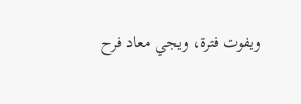ويفوت فترة، ويجي معاد فرح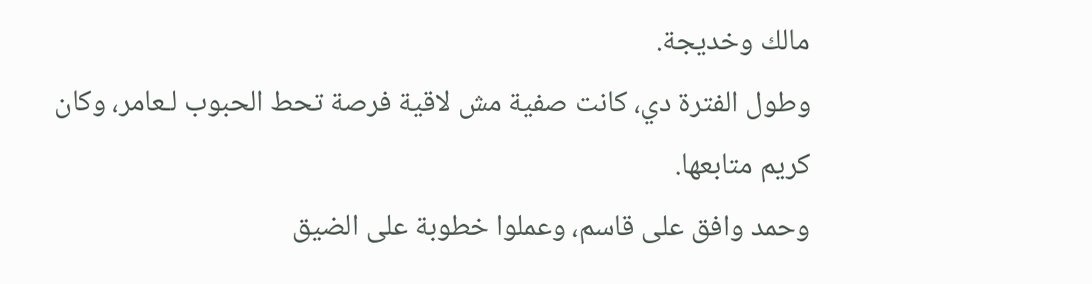مالك وخديجة.
وطول الفترة دي، كانت صفية مش لاقية فرصة تحط الحبوب لـعامر، وكان كريم متابعها.
وحمد وافق على قاسم، وعملوا خطوبة على الضيق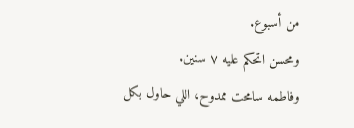من أسبوع.
ومحسن اتحكم عليه ٧ سنين.
وفاطمه سامحت ممدوح، اللي حاول بكل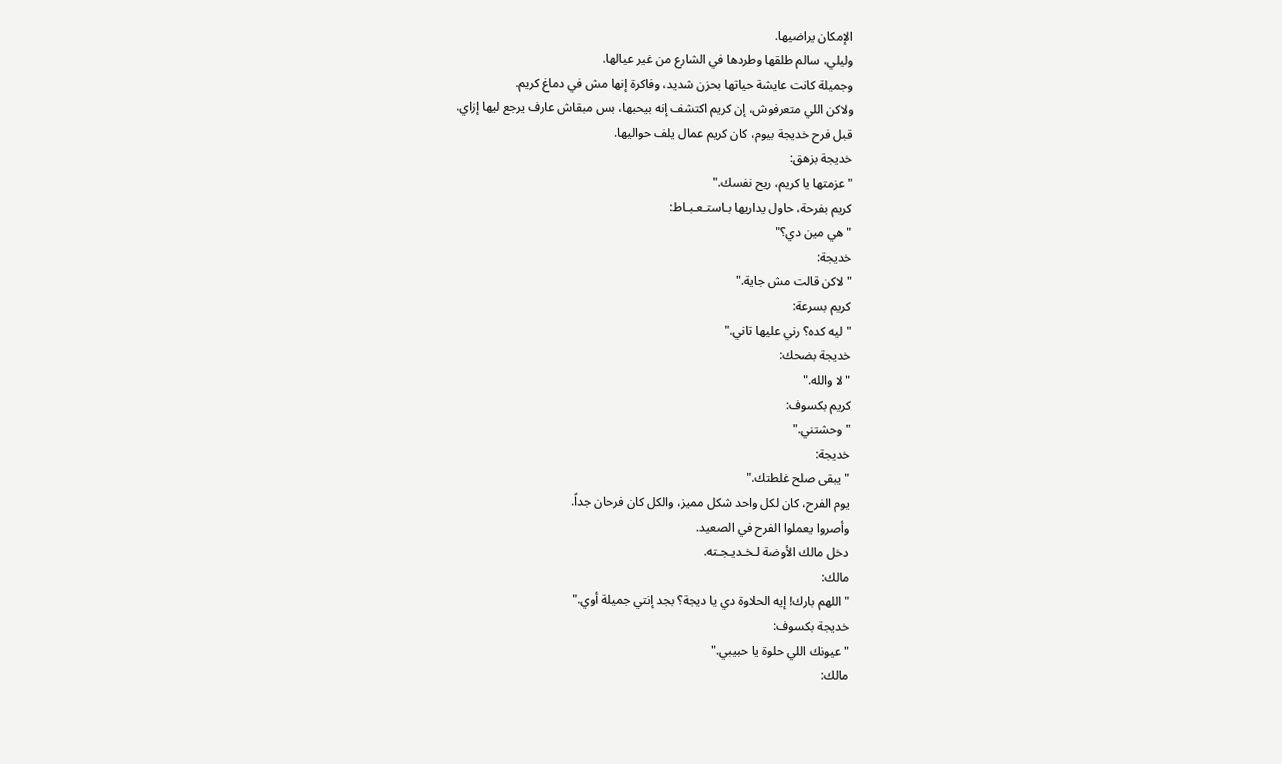الإمكان يراضيها.
وليلي، سالم طلقها وطردها في الشارع من غير عيالها.
وجميلة كانت عايشة حياتها بحزن شديد، وفاكرة إنها مش في دماغ كريم.
ولاكن اللي متعرفوش، إن كريم اكتشف إنه بيحبها، بس مبقاش عارف يرجع ليها إزاي.
قبل فرح خديجة بيوم، كان كريم عمال يلف حواليها.
خديجة بزهق:
"عزمتها يا كريم، ريح نفسك."
كريم بفرحة، حاول يداريها بـاستـعـبـاط:
"هي مين دي؟"
خديجة:
"لاكن قالت مش جاية."
كريم بسرعة:
"ليه كده؟ رني عليها تاني."
خديجة بضحك:
"لا والله."
كريم بكسوف:
"وحشتني."
خديجة:
"يبقى صلح غلطتك."
يوم الفرح، كان لكل واحد شكل مميز، والكل كان فرحان جداً.
وأصروا يعملوا الفرح في الصعيد.
دخل مالك الأوضة لـخـديـجـته.
مالك:
"اللهم بارك! إيه الحلاوة دي يا ديجة؟ بجد إنتي جميلة أوي."
خديجة بكسوف:
"عيونك اللي حلوة يا حبيبي."
مالك: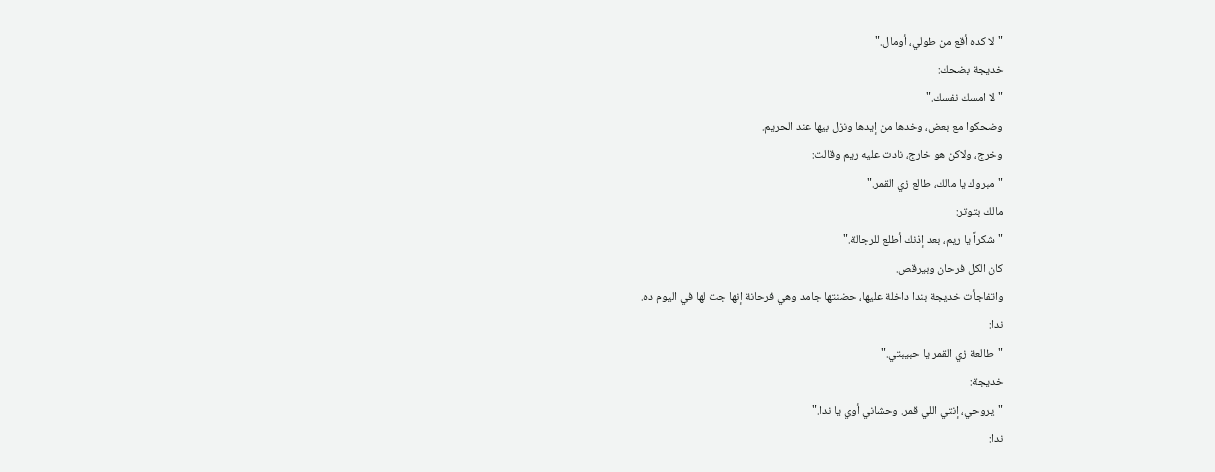"لا كده أقع من طولي، أومال."
خديجة بضحك:
"لا امسك نفسك."
وضحكوا مع بعض، وخدها من إيدها ونزل بيها عند الحريم.
وخرج، ولاكن هو خارج، نادت عليه ريم وقالت:
"مبروك يا مالك، طالع زي القمر."
مالك بتوتر:
"شكراً يا ريم، بعد إذنك أطلع للرجالة."
كان الكل فرحان وبيرقص.
واتفاجأت خديجة بندا داخلة عليها، حضنتها جامد وهي فرحانة إنها جت لها في اليوم ده.
ندا:
"طالعة زي القمر يا حبيبتي."
خديجة:
"يروحي، إنتي اللي قمر. وحشاني أوي يا ندا."
ندا: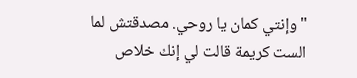"وإنتي كمان يا روحي. مصدقتش لما الست كريمة قالت لي إنك خلاص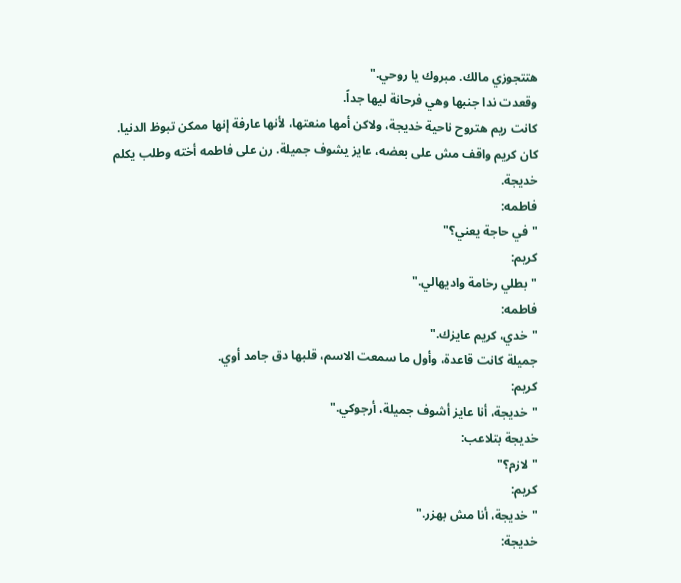هتتجوزي مالك. مبروك يا روحي."
وقعدت ندا جنبها وهي فرحانة ليها جداً.
كانت ريم هتروح ناحية خديجة، ولاكن أمها منعتها، لأنها عارفة إنها ممكن تبوظ الدنيا.
كان كريم واقف مش على بعضه، عايز يشوف جميلة. رن على فاطمه أخته وطلب يكلم خديجة.
فاطمه:
"في حاجة يعني؟"
كريم:
"بطلي رخامة واديهالي."
فاطمه:
"خدي، كريم عايزك."
جميلة كانت قاعدة، وأول ما سمعت الاسم، قلبها دق جامد أوي.
كريم:
"خديجة، أنا عايز أشوف جميلة، أرجوكي."
خديجة بتلاعب:
"لازم؟"
كريم:
"خديجة، أنا مش بهزر."
خديجة: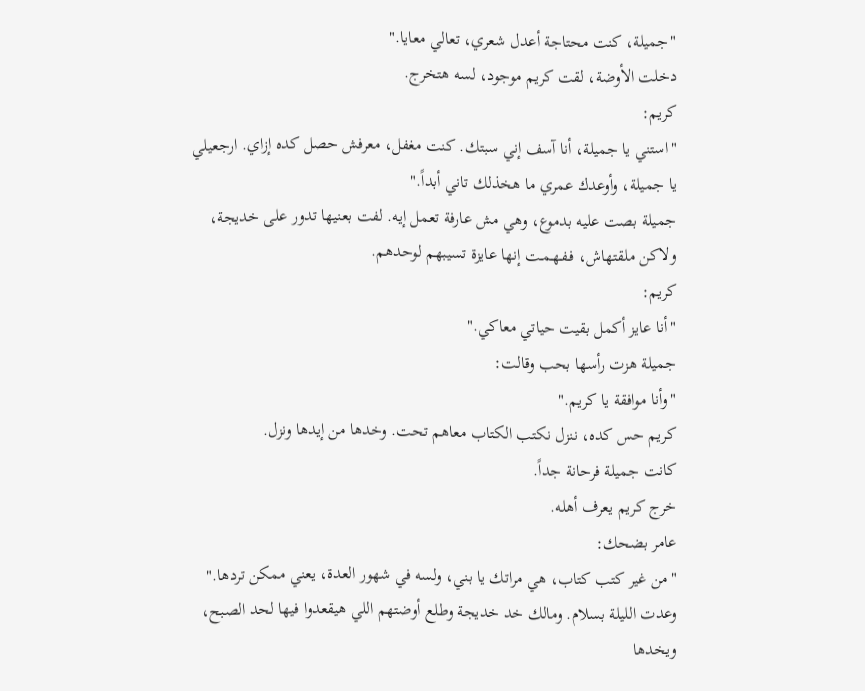"جميلة، كنت محتاجة أعدل شعري، تعالي معايا."
دخلت الأوضة، لقت كريم موجود، لسه هتخرج.
كريم:
"استني يا جميلة، أنا آسف إني سبتك. كنت مغفل، معرفش حصل كده إزاي. ارجعيلي يا جميلة، وأوعدك عمري ما هخذلك تاني أبداً."
جميلة بصت عليه بدموع، وهي مش عارفة تعمل إيه. لفت بعنيها تدور على خديجة، ولاكن ملقتهاش، فـفـهـمـت إنها عايزة تسيبهم لوحدهم.
كريم:
"أنا عايز أكمل بقيت حياتي معاكي."
جميلة هزت رأسها بحب وقالت:
"وأنا موافقة يا كريم."
كريم حس كده، ننزل نكتب الكتاب معاهم تحت. وخدها من إيدها ونزل.
كانت جميلة فرحانة جداً.
خرج كريم يعرف أهله.
عامر بضحك:
"من غير كتب كتاب، هي مراتك يا بني، ولسه في شهور العدة، يعني ممكن تردها."
وعدت الليلة بسلام. ومالك خد خديجة وطلع أوضتهم اللي هيقعدوا فيها لحد الصبح، ويخدها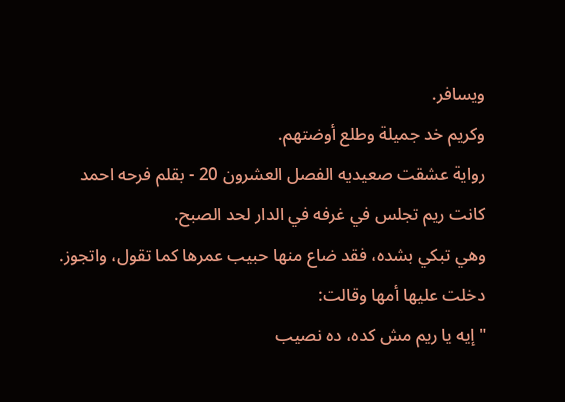ويسافر.
وكريم خد جميلة وطلع أوضتهم.
رواية عشقت صعيديه الفصل العشرون 20 - بقلم فرحه احمد
كانت ريم تجلس في غرفه في الدار لحد الصبح.
وهي تبكي بشده، فقد ضاع منها حبيب عمرها كما تقول، واتجوز.
دخلت عليها أمها وقالت:
"إيه يا ريم مش كده، ده نصيب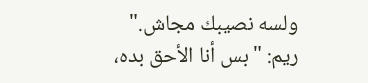ولسه نصيبك مجاش."
ريم: "بس أنا الأحق بده،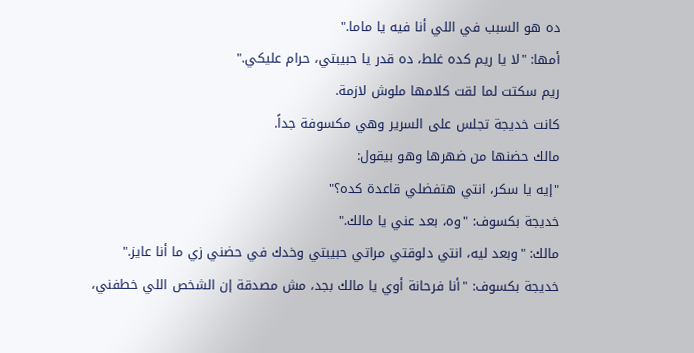ده هو السبب في اللي أنا فيه يا ماما."
أمها: "لا يا ريم كده غلط، ده قدر يا حبيبتي، حرام عليكي."
ريم سكتت لما لقت كلامها ملوش لازمة.
كانت خديجة تجلس على السرير وهي مكسوفة جداً.
مالك حضنها من ضهرها وهو بيقول:
"إيه يا سكر، انتي هتفضلي قاعدة كده؟"
خديجة بكسوف: "وه، بعد عني يا مالك."
مالك: "وبعد ليه، انتي دلوقتي مراتي حبيبتي وخدك في حضني زي ما أنا عايز."
خديجة بكسوف: "أنا فرحانة أوي يا مالك بجد، مش مصدقة إن الشخص اللي خطفني،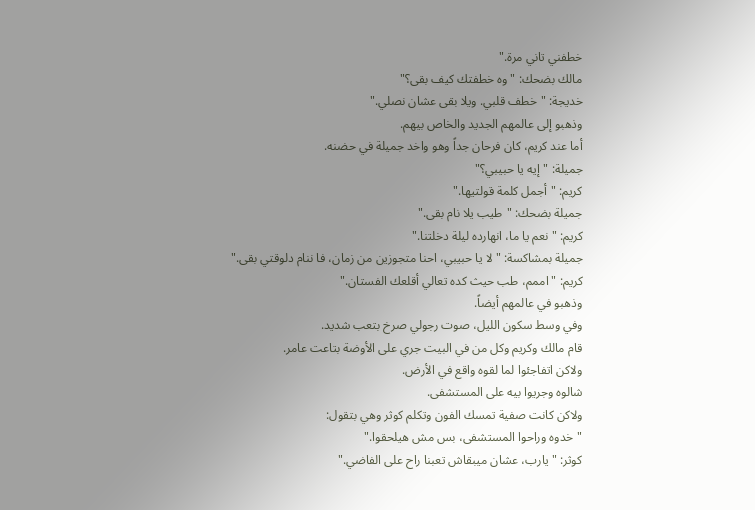خطفني تاني مرة."
مالك بضحك: "وه خطفتك كيف بقى؟"
خديجة: "خطف قلبي. ويلا بقى عشان نصلي."
وذهبو إلى عالمهم الجديد والخاص بيهم.
أما عند كريم، كان فرحان جداً وهو واخد جميلة في حضنه.
جميلة: "إيه يا حبيبي؟"
كريم: "أجمل كلمة قولتيها."
جميلة بضحك: "طيب يلا نام بقى."
كريم: "نعم يا ما، انهارده ليلة دخلتنا."
جميلة بمشاكسة: "لا يا حبيبي، احنا متجوزين من زمان، فا ننام دلوقتي بقى."
كريم: "اممم، طب حيث كده تعالي أقلعك الفستان."
وذهبو في عالمهم أيضاً.
وفي وسط سكون الليل، صوت رجولي صرخ بتعب شديد.
قام مالك وكريم وكل من في البيت جري على الأوضة بتاعت عامر.
ولاكن اتفاجئوا لما لقوه واقع في الأرض.
شالوه وجريوا بيه على المستشفى.
ولاكن كانت صفية تمسك الفون وتكلم كوثر وهي بتقول:
"خدوه وراحوا المستشفى، بس مش هيلحقوا."
كوثر: "يارب، عشان ميبقاش تعبنا راح على الفاضي."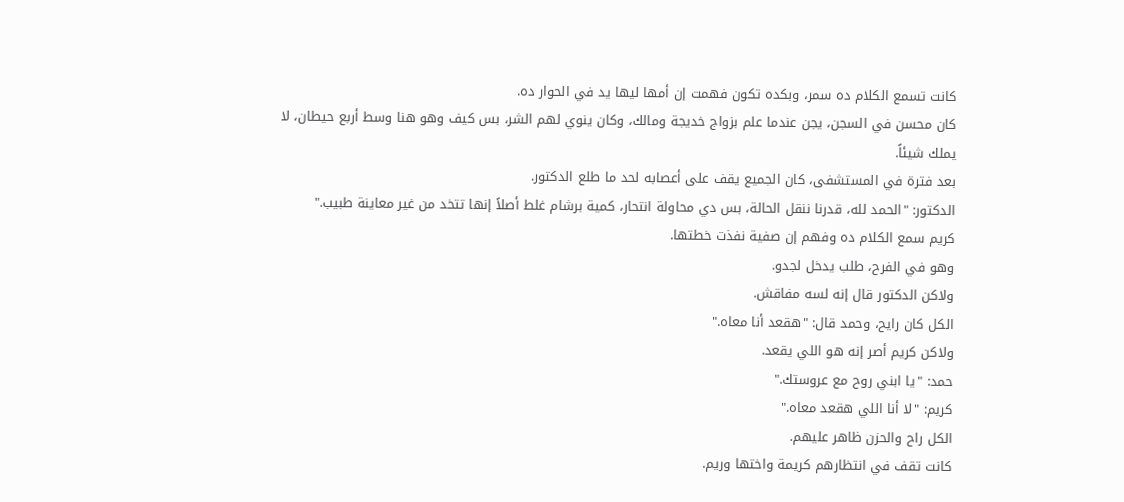كانت تسمع الكلام ده سمر، وبكده تكون فهمت إن أمها ليها يد في الحوار ده.
كان محسن في السجن، يجن عندما علم بزواج خديجة ومالك، وكان ينوي لهم الشر، بس كيف وهو هنا وسط أربع حيطان، لا يملك شيئاً.
بعد فترة في المستشفى، كان الجميع يقف على أعصابه لحد ما طلع الدكتور.
الدكتور: "الحمد لله، قدرنا ننقل الحالة، بس دي محاولة انتحار، كمية برشام غلط أصلاً إنها تتخد من غير معاينة طبيب."
كريم سمع الكلام ده وفهم إن صفية نفذت خطتها.
وهو في الفرح، طلب يدخل لجدو.
ولاكن الدكتور قال إنه لسه مفاقش.
الكل كان رايح، وحمد قال: "هقعد أنا معاه."
ولاكن كريم أصر إنه هو اللي يقعد.
حمد: "يا ابني روح مع عروستك."
كريم: "لا أنا اللي هقعد معاه."
الكل راح والحزن ظاهر عليهم.
كانت تقف في انتظارهم كريمة واختها وريم.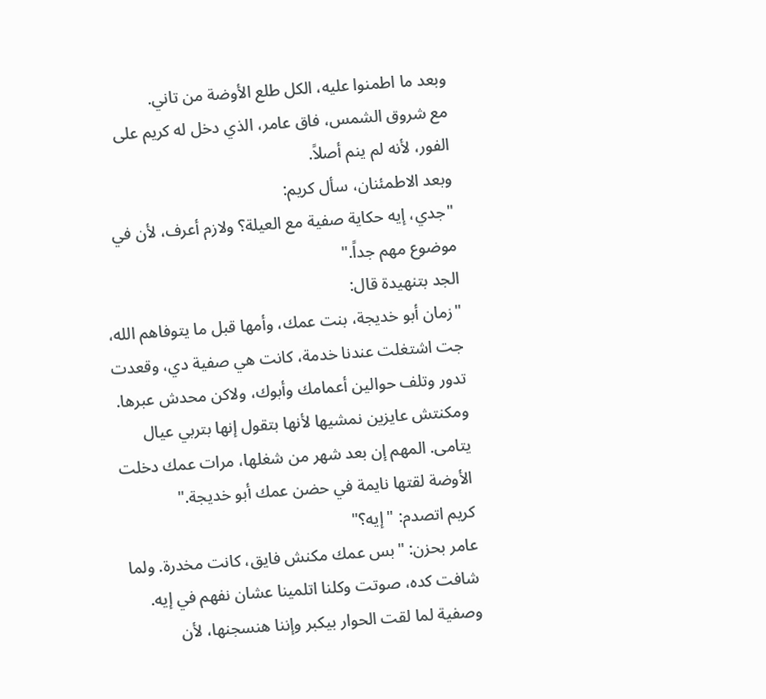وبعد ما اطمنوا عليه، الكل طلع الأوضة من تاني.
مع شروق الشمس، فاق عامر، الذي دخل له كريم على الفور، لأنه لم ينم أصلاً.
وبعد الاطمئنان، سأل كريم:
"جدي، إيه حكاية صفية مع العيلة؟ ولازم أعرف، لأن في موضوع مهم جداً."
الجد بتنهيدة قال:
"زمان أبو خديجة، بنت عمك، وأمها قبل ما يتوفاهم الله، جت اشتغلت عندنا خدمة، كانت هي صفية دي، وقعدت تدور وتلف حوالين أعمامك وأبوك، ولاكن محدش عبرها. ومكنتش عايزين نمشيها لأنها بتقول إنها بتربي عيال يتامى. المهم إن بعد شهر من شغلها، مرات عمك دخلت الأوضة لقتها نايمة في حضن عمك أبو خديجة."
كريم اتصدم: "إيه؟"
عامر بحزن: "بس عمك مكنش فايق، كانت مخدرة. ولما شافت كده، صوتت وكلنا اتلمينا عشان نفهم في إيه. وصفية لما لقت الحوار بيكبر وإننا هنسجنها، لأن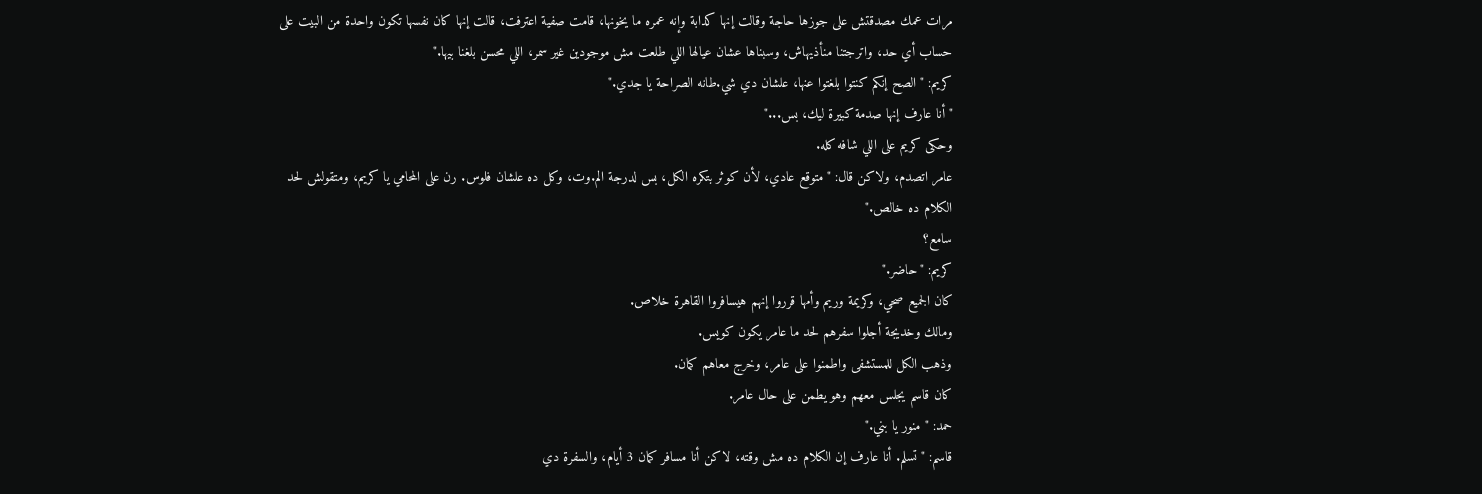مرات عمك مصدقتش على جوزها حاجة وقالت إنها كدابة وإنه عمره ما يخونها، قامت صفية اعترفت، قالت إنها كان نفسها تكون واحدة من البيت على حساب أي حد، واترجتنا منأذيهاش، وسبناها عشان عيالها اللي طلعت مش موجودين غير سمر، اللي محسن بلغنا بيها."
كريم: "الصح إنكم كنتوا بلغتوا عنها، علشان دي شي.طانه الصراحة يا جدي."
"أنا عارف إنها صدمة كبيرة ليك، بس..."
وحكى كريم على اللي شافه كله.
عامر اتصدم، ولاكن قال: "متوقع عادي، لأن كوثر بتكره الكل، بس لدرجة الم.وت، وكل ده علشان فلوس. رن على المحامي يا كريم، ومتقولش لحد الكلام ده خالص."
سامع؟
كريم: "حاضر."
كان الجميع صحي، وكريمة وريم وأمها قرروا إنهم هيسافروا القاهرة خلاص.
ومالك وخديجة أجلوا سفرهم لحد ما عامر يكون كويس.
وذهب الكل للمستشفى واطمنوا على عامر، وخرج معاهم كمان.
كان قاسم يجلس معهم وهو يطمن على حال عامر.
حمد: "منور يا بني."
قاسم: "تسلم. أنا عارف إن الكلام ده مش وقته، لاكن أنا مسافر كمان 3 أيام، والسفرة دي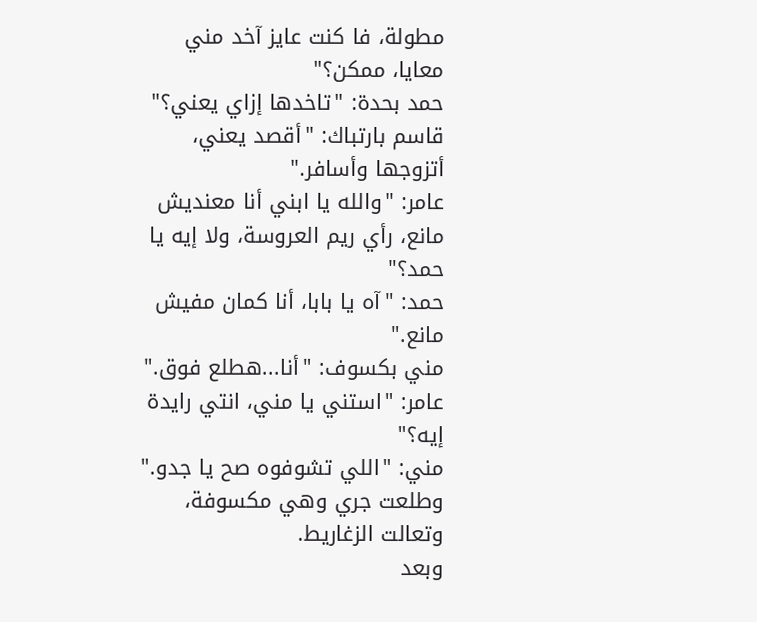مطولة، فا كنت عايز آخد مني معايا، ممكن؟"
حمد بحدة: "تاخدها إزاي يعني؟"
قاسم بارتباك: "أقصد يعني، أتزوجها وأسافر."
عامر: "والله يا ابني أنا معنديش مانع، رأي ريم العروسة، ولا إيه يا حمد؟"
حمد: "آه يا بابا، أنا كمان مفيش مانع."
مني بكسوف: "أنا...هطلع فوق."
عامر: "استني يا مني، انتي رايدة إيه؟"
مني: "اللي تشوفوه صح يا جدو."
وطلعت جري وهي مكسوفة، وتعالت الزغاريط.
وبعد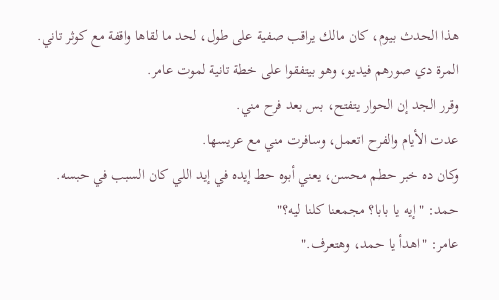هذا الحدث بيوم، كان مالك يراقب صفية على طول، لحد ما لقاها واقفة مع كوثر تاني.
المرة دي صورهم فيديو، وهو بيتفقوا على خطة تانية لموت عامر.
وقرر الجد إن الحوار يتفتح، بس بعد فرح مني.
عدت الأيام والفرح اتعمل، وسافرت مني مع عريسها.
وكان ده خبر حطم محسن، يعني أبوه حط إيده في إيد اللي كان السبب في حبسه.
حمد: "إيه يا بابا؟ مجمعنا كلنا ليه؟"
عامر: "اهدأ يا حمد، وهتعرف."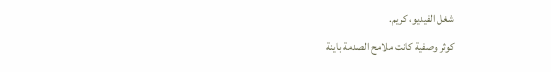شغل الفيديو، كريم.
كوثر وصفية كانت ملامح الصدمة باينة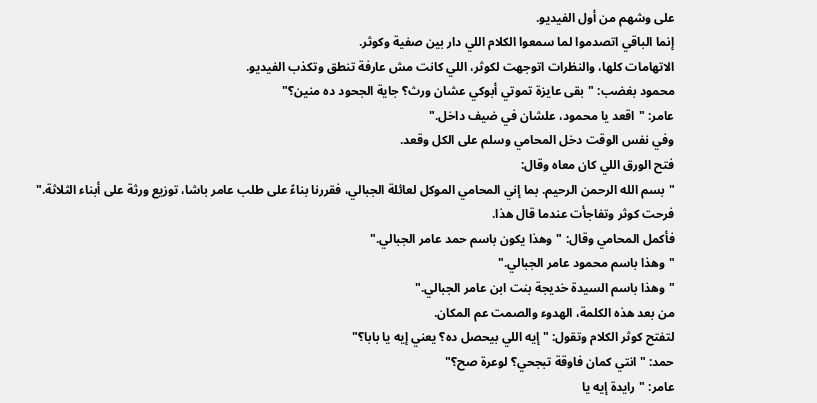على وشهم من أول الفيديو.
إنما الباقي اتصدموا لما سمعوا الكلام اللي دار بين صفية وكوثر.
الاتهامات كلها، والنظرات اتوجهت لكوثر، اللي كانت مش عارفة تنطق وتكذب الفيديو.
محمود بغضب: "بقى عايزة تموتي أبوكي عشان ورث؟ جاية الجحود ده منين؟"
عامر: "اقعد يا محمود، علشان في ضيف داخل."
وفي نفس الوقت دخل المحامي وسلم على الكل وقعد.
فتح الورق اللي كان معاه وقال:
"بسم الله الرحمن الرحيم. بما إني المحامي الموكل لعائلة الجبالي، فقررنا بناءً على طلب عامر باشا، توزيع ورثة على أبناء الثلاثة."
فرحت كوثر وتفاجأت عندما قال هذا.
فأكمل المحامي وقال: "وهذا يكون باسم حمد عامر الجبالي."
"وهذا باسم محمود عامر الجبالي."
"وهذا باسم السيدة خديجة بنت ابن عامر الجبالي."
من بعد هذه الكلمة، الهدوء والصمت عم المكان.
لتفتح كوثر الكلام وتقول: "إيه اللي بيحصل ده؟ يعني إيه يا بابا؟"
حمد: "انتي كمان فاوقة تبجحي؟ لوعرة صح؟"
عامر: "رايدة إيه يا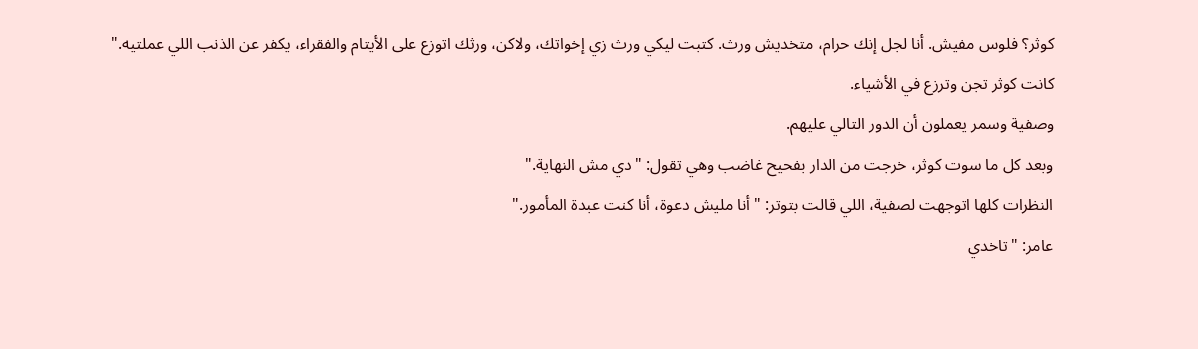كوثر؟ فلوس مفيش. أنا لجل إنك حرام، متخديش ورث. كتبت ليكي ورث زي إخواتك، ولاكن، ورثك اتوزع على الأيتام والفقراء، يكفر عن الذنب اللي عملتيه."
كانت كوثر تجن وترزع في الأشياء.
وصفية وسمر يعملون أن الدور التالي عليهم.
وبعد كل ما سوت كوثر، خرجت من الدار بفحيح غاضب وهي تقول: "دي مش النهاية."
النظرات كلها اتوجهت لصفية، اللي قالت بتوتر: "أنا مليش دعوة، أنا كنت عبدة المأمور."
عامر: "تاخدي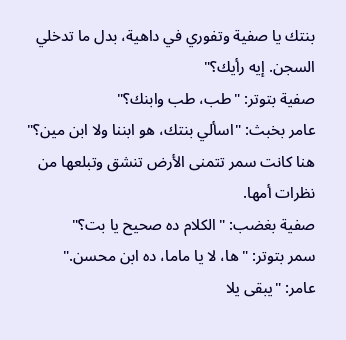بنتك يا صفية وتفوري في داهية، بدل ما تدخلي السجن. إيه رأيك؟"
صفية بتوتر: "طب، طب وابنك؟"
عامر بخبث: "اسألي بنتك، هو ابننا ولا ابن مين؟"
هنا كانت سمر تتمنى الأرض تنشق وتبلعها من نظرات أمها.
صفية بغضب: "الكلام ده صحيح يا بت؟"
سمر بتوتر: "ها، لا يا ماما، ده ابن محسن."
عامر: "يبقى يلا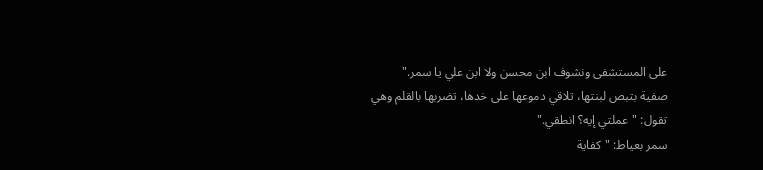على المستشفى ونشوف ابن محسن ولا ابن علي يا سمر."
صفية بتبص لبنتها، تلاقي دموعها على خدها، تضربها بالقلم وهي تقول: "عملتي إيه؟ انطقي."
سمر بعياط: "كفاية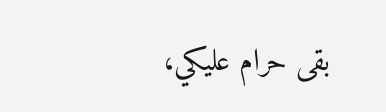بقى حرام عليكي،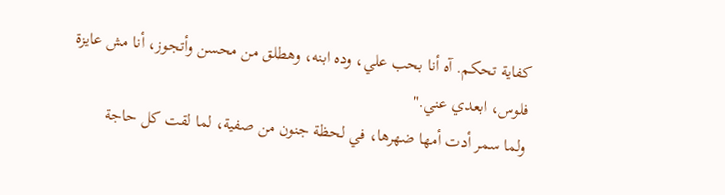كفاية تحكم. آه أنا بحب علي، وده ابنه، وهطلق من محسن وأتجوز، أنا مش عايزة فلوس، ابعدي عني."
ولما سمر أدت أمها ضهرها، في لحظة جنون من صفية، لما لقت كل حاجة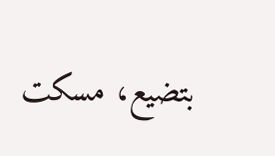بتضيع، مسكت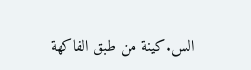الس.كينة من طبق الفاكهة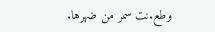وطع.نت سمر من ضهرها.